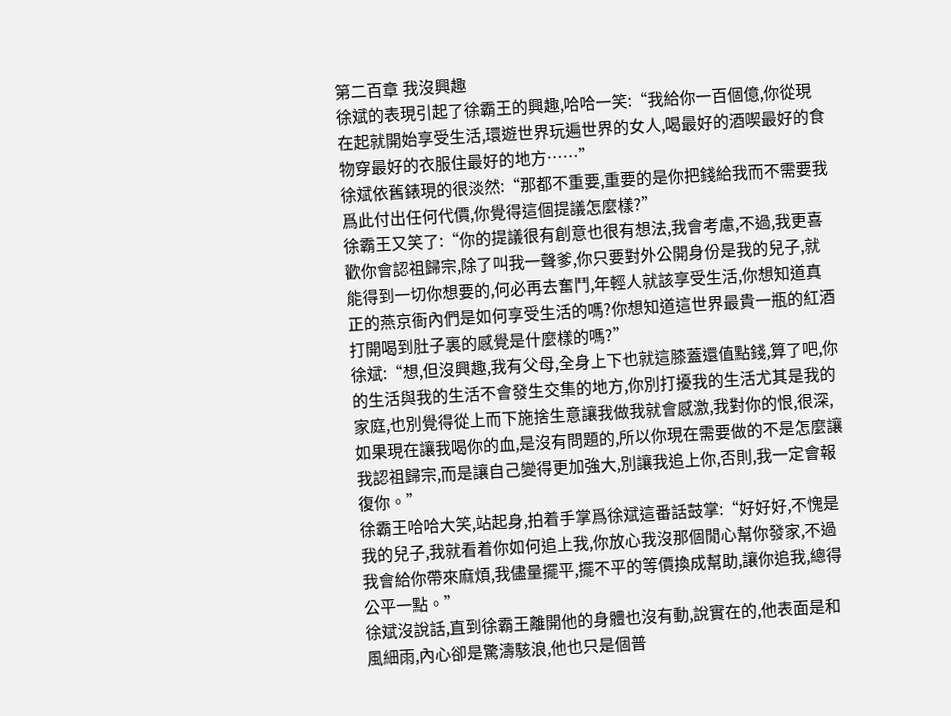第二百章 我沒興趣
徐斌的表現引起了徐霸王的興趣,哈哈一笑:“我給你一百個億,你從現在起就開始享受生活,環遊世界玩遍世界的女人,喝最好的酒喫最好的食物穿最好的衣服住最好的地方……”
徐斌依舊錶現的很淡然:“那都不重要,重要的是你把錢給我而不需要我爲此付出任何代價,你覺得這個提議怎麼樣?”
徐霸王又笑了:“你的提議很有創意也很有想法,我會考慮,不過,我更喜歡你會認祖歸宗,除了叫我一聲爹,你只要對外公開身份是我的兒子,就能得到一切你想要的,何必再去奮鬥,年輕人就該享受生活,你想知道真正的燕京衙內們是如何享受生活的嗎?你想知道這世界最貴一瓶的紅酒打開喝到肚子裏的感覺是什麼樣的嗎?”
徐斌:“想,但沒興趣,我有父母,全身上下也就這膝蓋還值點錢,算了吧,你的生活與我的生活不會發生交集的地方,你別打擾我的生活尤其是我的家庭,也別覺得從上而下施捨生意讓我做我就會感激,我對你的恨,很深,如果現在讓我喝你的血,是沒有問題的,所以你現在需要做的不是怎麼讓我認祖歸宗,而是讓自己變得更加強大,別讓我追上你,否則,我一定會報復你。”
徐霸王哈哈大笑,站起身,拍着手掌爲徐斌這番話鼓掌:“好好好,不愧是我的兒子,我就看着你如何追上我,你放心我沒那個閒心幫你發家,不過我會給你帶來麻煩,我儘量擺平,擺不平的等價換成幫助,讓你追我,總得公平一點。”
徐斌沒說話,直到徐霸王離開他的身體也沒有動,說實在的,他表面是和風細雨,內心卻是驚濤駭浪,他也只是個普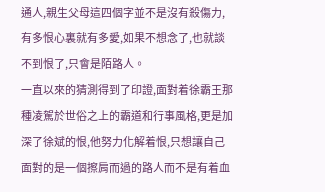通人,親生父母這四個字並不是沒有殺傷力,有多恨心裏就有多愛,如果不想念了,也就談不到恨了,只會是陌路人。
一直以來的猜測得到了印證,面對着徐霸王那種凌駕於世俗之上的霸道和行事風格,更是加深了徐斌的恨,他努力化解着恨,只想讓自己面對的是一個擦肩而過的路人而不是有着血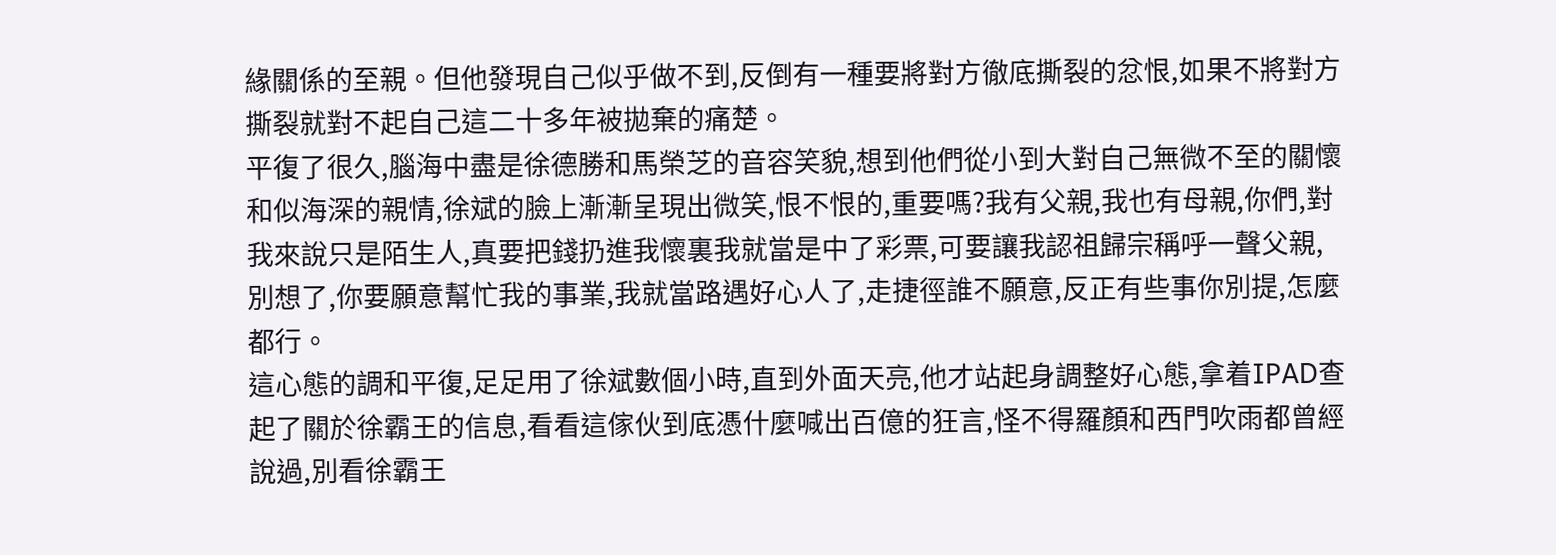緣關係的至親。但他發現自己似乎做不到,反倒有一種要將對方徹底撕裂的忿恨,如果不將對方撕裂就對不起自己這二十多年被拋棄的痛楚。
平復了很久,腦海中盡是徐德勝和馬榮芝的音容笑貌,想到他們從小到大對自己無微不至的關懷和似海深的親情,徐斌的臉上漸漸呈現出微笑,恨不恨的,重要嗎?我有父親,我也有母親,你們,對我來說只是陌生人,真要把錢扔進我懷裏我就當是中了彩票,可要讓我認祖歸宗稱呼一聲父親,別想了,你要願意幫忙我的事業,我就當路遇好心人了,走捷徑誰不願意,反正有些事你別提,怎麼都行。
這心態的調和平復,足足用了徐斌數個小時,直到外面天亮,他才站起身調整好心態,拿着IPAD查起了關於徐霸王的信息,看看這傢伙到底憑什麼喊出百億的狂言,怪不得羅顏和西門吹雨都曾經說過,別看徐霸王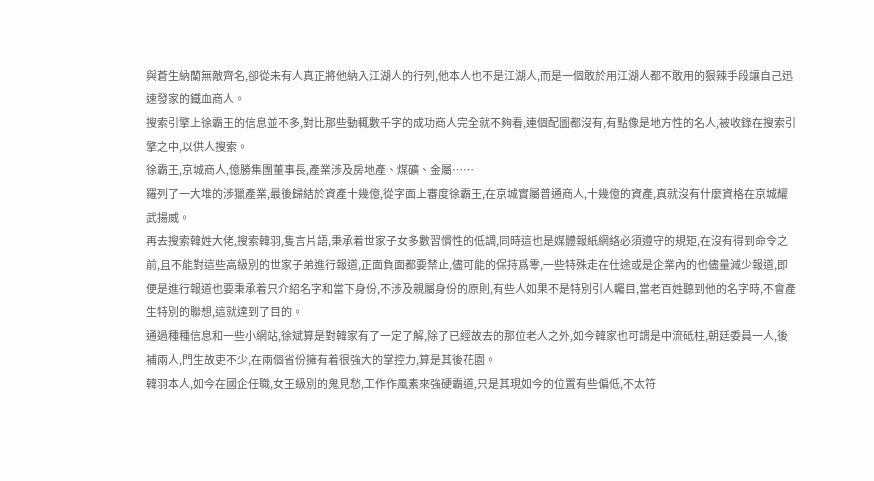與蒼生納蘭無敵齊名,卻從未有人真正將他納入江湖人的行列,他本人也不是江湖人,而是一個敢於用江湖人都不敢用的狠辣手段讓自己迅速發家的鐵血商人。
搜索引擎上徐霸王的信息並不多,對比那些動輒數千字的成功商人完全就不夠看,連個配圖都沒有,有點像是地方性的名人,被收錄在搜索引擎之中,以供人搜索。
徐霸王,京城商人,億勝集團董事長,產業涉及房地產、煤礦、金屬……
羅列了一大堆的涉獵產業,最後歸結於資產十幾億,從字面上審度徐霸王,在京城實屬普通商人,十幾億的資產,真就沒有什麼資格在京城耀武揚威。
再去搜索韓姓大佬,搜索韓羽,隻言片語,秉承着世家子女多數習慣性的低調,同時這也是媒體報紙網絡必須遵守的規矩,在沒有得到命令之前,且不能對這些高級別的世家子弟進行報道,正面負面都要禁止,儘可能的保持爲零,一些特殊走在仕途或是企業內的也儘量減少報道,即便是進行報道也要秉承着只介紹名字和當下身份,不涉及親屬身份的原則,有些人如果不是特別引人矚目,當老百姓聽到他的名字時,不會產生特別的聯想,這就達到了目的。
通過種種信息和一些小網站,徐斌算是對韓家有了一定了解,除了已經故去的那位老人之外,如今韓家也可謂是中流砥柱,朝廷委員一人,後補兩人,門生故吏不少,在兩個省份擁有着很強大的掌控力,算是其後花園。
韓羽本人,如今在國企任職,女王級別的鬼見愁,工作作風素來強硬霸道,只是其現如今的位置有些偏低,不太符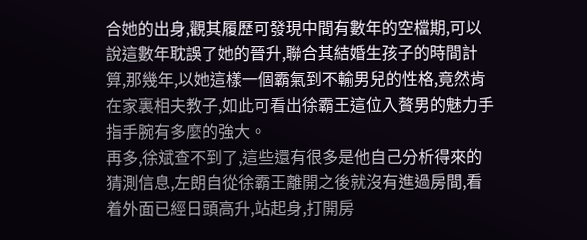合她的出身,觀其履歷可發現中間有數年的空檔期,可以說這數年耽誤了她的晉升,聯合其結婚生孩子的時間計算,那幾年,以她這樣一個霸氣到不輸男兒的性格,竟然肯在家裏相夫教子,如此可看出徐霸王這位入贅男的魅力手指手腕有多麼的強大。
再多,徐斌查不到了,這些還有很多是他自己分析得來的猜測信息,左朗自從徐霸王離開之後就沒有進過房間,看着外面已經日頭高升,站起身,打開房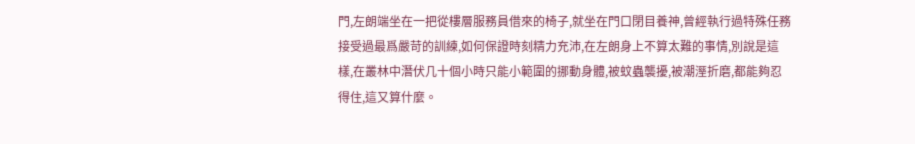門,左朗端坐在一把從樓層服務員借來的椅子,就坐在門口閉目養神,曾經執行過特殊任務接受過最爲嚴苛的訓練,如何保證時刻精力充沛,在左朗身上不算太難的事情,別說是這樣,在叢林中潛伏几十個小時只能小範圍的挪動身體,被蚊蟲襲擾,被潮溼折磨,都能夠忍得住,這又算什麼。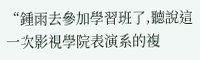“鍾雨去參加學習班了,聽說這一次影視學院表演系的複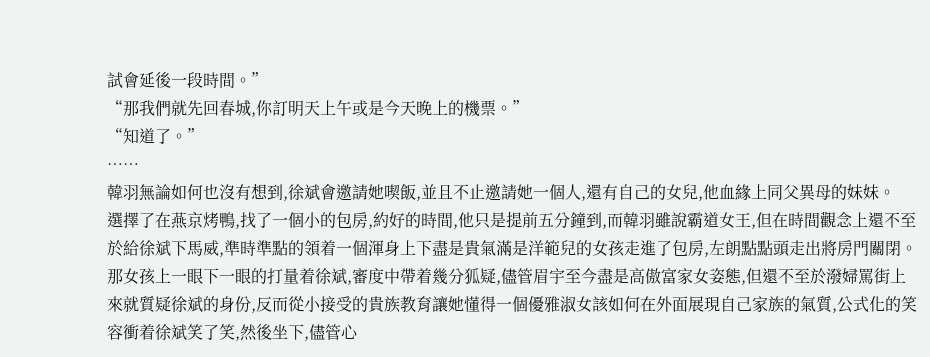試會延後一段時間。”
“那我們就先回春城,你訂明天上午或是今天晚上的機票。”
“知道了。”
……
韓羽無論如何也沒有想到,徐斌會邀請她喫飯,並且不止邀請她一個人,還有自己的女兒,他血緣上同父異母的妹妹。
選擇了在燕京烤鴨,找了一個小的包房,約好的時間,他只是提前五分鐘到,而韓羽雖說霸道女王,但在時間觀念上還不至於給徐斌下馬威,準時準點的領着一個渾身上下盡是貴氣滿是洋範兒的女孩走進了包房,左朗點點頭走出將房門關閉。
那女孩上一眼下一眼的打量着徐斌,審度中帶着幾分狐疑,儘管眉宇至今盡是高傲富家女姿態,但還不至於潑婦罵街上來就質疑徐斌的身份,反而從小接受的貴族教育讓她懂得一個優雅淑女該如何在外面展現自己家族的氣質,公式化的笑容衝着徐斌笑了笑,然後坐下,儘管心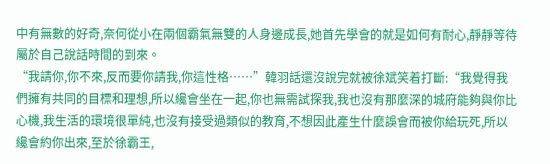中有無數的好奇,奈何從小在兩個霸氣無雙的人身邊成長,她首先學會的就是如何有耐心,靜靜等待屬於自己說話時間的到來。
“我請你,你不來,反而要你請我,你這性格……”韓羽話還沒說完就被徐斌笑着打斷:“我覺得我們擁有共同的目標和理想,所以纔會坐在一起,你也無需試探我,我也沒有那麼深的城府能夠與你比心機,我生活的環境很單純,也沒有接受過類似的教育,不想因此產生什麼誤會而被你給玩死,所以纔會約你出來,至於徐霸王,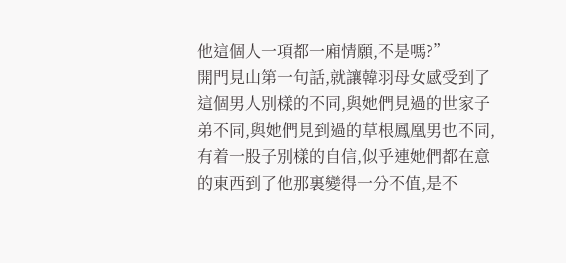他這個人一項都一廂情願,不是嗎?”
開門見山第一句話,就讓韓羽母女感受到了這個男人別樣的不同,與她們見過的世家子弟不同,與她們見到過的草根鳳凰男也不同,有着一股子別樣的自信,似乎連她們都在意的東西到了他那裏變得一分不值,是不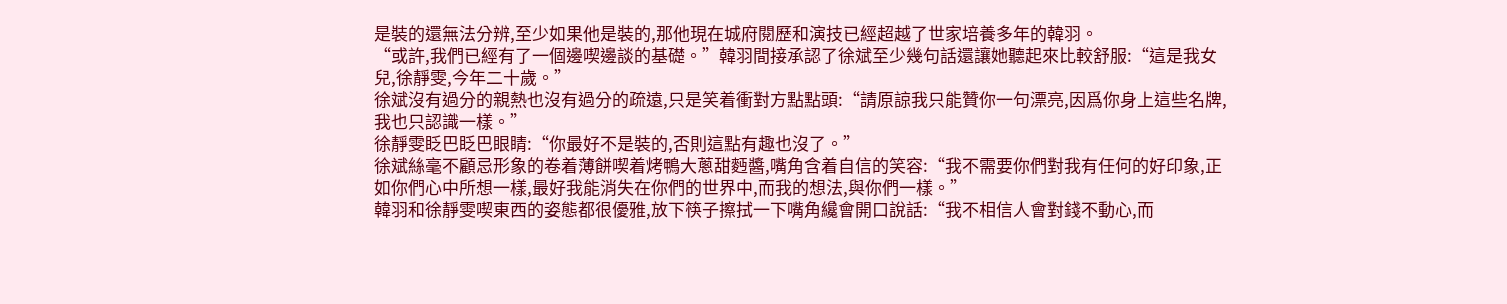是裝的還無法分辨,至少如果他是裝的,那他現在城府閱歷和演技已經超越了世家培養多年的韓羽。
“或許,我們已經有了一個邊喫邊談的基礎。”韓羽間接承認了徐斌至少幾句話還讓她聽起來比較舒服:“這是我女兒,徐靜雯,今年二十歲。”
徐斌沒有過分的親熱也沒有過分的疏遠,只是笑着衝對方點點頭:“請原諒我只能贊你一句漂亮,因爲你身上這些名牌,我也只認識一樣。”
徐靜雯眨巴眨巴眼睛:“你最好不是裝的,否則這點有趣也沒了。”
徐斌絲毫不顧忌形象的卷着薄餅喫着烤鴨大蔥甜麪醬,嘴角含着自信的笑容:“我不需要你們對我有任何的好印象,正如你們心中所想一樣,最好我能消失在你們的世界中,而我的想法,與你們一樣。”
韓羽和徐靜雯喫東西的姿態都很優雅,放下筷子擦拭一下嘴角纔會開口說話:“我不相信人會對錢不動心,而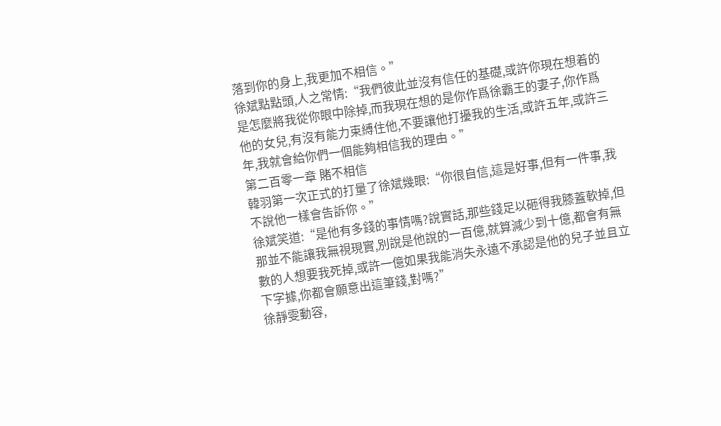落到你的身上,我更加不相信。”
徐斌點點頭,人之常情:“我們彼此並沒有信任的基礎,或許你現在想着的是怎麼將我從你眼中除掉,而我現在想的是你作爲徐霸王的妻子,你作爲他的女兒,有沒有能力束縛住他,不要讓他打擾我的生活,或許五年,或許三年,我就會給你們一個能夠相信我的理由。”
第二百零一章 賭不相信
韓羽第一次正式的打量了徐斌幾眼:“你很自信,這是好事,但有一件事,我不說他一樣會告訴你。”
徐斌笑道:“是他有多錢的事情嗎?說實話,那些錢足以砸得我膝蓋軟掉,但那並不能讓我無視現實,別說是他說的一百億,就算減少到十億,都會有無數的人想要我死掉,或許一億如果我能消失永遠不承認是他的兒子並且立下字據,你都會願意出這筆錢,對嗎?”
徐靜雯動容,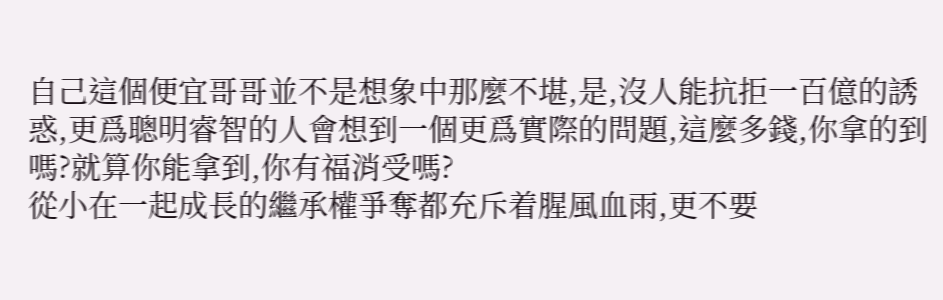自己這個便宜哥哥並不是想象中那麼不堪,是,沒人能抗拒一百億的誘惑,更爲聰明睿智的人會想到一個更爲實際的問題,這麼多錢,你拿的到嗎?就算你能拿到,你有福消受嗎?
從小在一起成長的繼承權爭奪都充斥着腥風血雨,更不要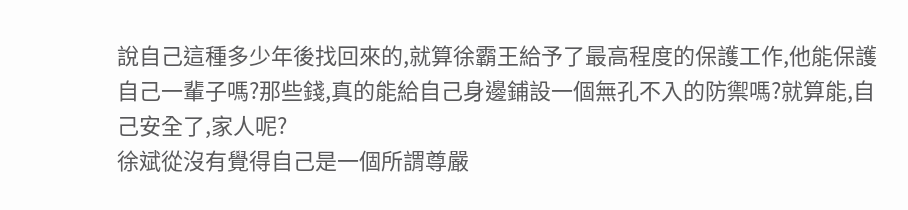說自己這種多少年後找回來的,就算徐霸王給予了最高程度的保護工作,他能保護自己一輩子嗎?那些錢,真的能給自己身邊鋪設一個無孔不入的防禦嗎?就算能,自己安全了,家人呢?
徐斌從沒有覺得自己是一個所謂尊嚴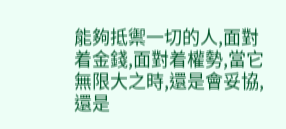能夠抵禦一切的人,面對着金錢,面對着權勢,當它無限大之時,還是會妥協,還是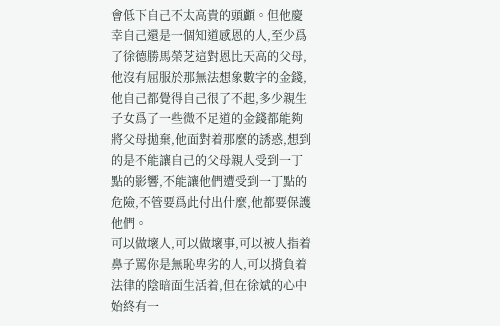會低下自己不太高貴的頭顱。但他慶幸自己還是一個知道感恩的人,至少爲了徐德勝馬榮芝這對恩比天高的父母,他沒有屈服於那無法想象數字的金錢,他自己都覺得自己很了不起,多少親生子女爲了一些微不足道的金錢都能夠將父母拋棄,他面對着那麼的誘惑,想到的是不能讓自己的父母親人受到一丁點的影響,不能讓他們遭受到一丁點的危險,不管要爲此付出什麼,他都要保護他們。
可以做壞人,可以做壞事,可以被人指着鼻子罵你是無恥卑劣的人,可以揹負着法律的陰暗面生活着,但在徐斌的心中始終有一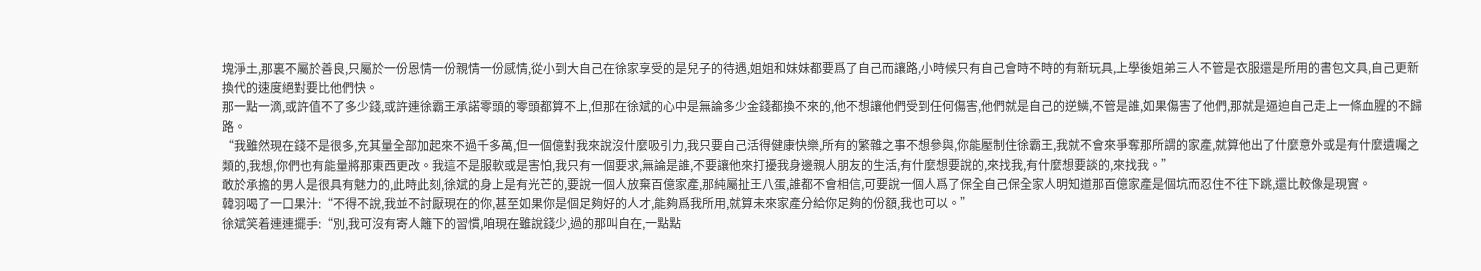塊淨土,那裏不屬於善良,只屬於一份恩情一份親情一份感情,從小到大自己在徐家享受的是兒子的待遇,姐姐和妹妹都要爲了自己而讓路,小時候只有自己會時不時的有新玩具,上學後姐弟三人不管是衣服還是所用的書包文具,自己更新換代的速度絕對要比他們快。
那一點一滴,或許值不了多少錢,或許連徐霸王承諾零頭的零頭都算不上,但那在徐斌的心中是無論多少金錢都換不來的,他不想讓他們受到任何傷害,他們就是自己的逆鱗,不管是誰,如果傷害了他們,那就是逼迫自己走上一條血腥的不歸路。
“我雖然現在錢不是很多,充其量全部加起來不過千多萬,但一個億對我來說沒什麼吸引力,我只要自己活得健康快樂,所有的繁雜之事不想參與,你能壓制住徐霸王,我就不會來爭奪那所謂的家產,就算他出了什麼意外或是有什麼遺囑之類的,我想,你們也有能量將那東西更改。我這不是服軟或是害怕,我只有一個要求,無論是誰,不要讓他來打擾我身邊親人朋友的生活,有什麼想要說的,來找我,有什麼想要談的,來找我。”
敢於承擔的男人是很具有魅力的,此時此刻,徐斌的身上是有光芒的,要說一個人放棄百億家產,那純屬扯王八蛋,誰都不會相信,可要說一個人爲了保全自己保全家人明知道那百億家產是個坑而忍住不往下跳,還比較像是現實。
韓羽喝了一口果汁:“不得不說,我並不討厭現在的你,甚至如果你是個足夠好的人才,能夠爲我所用,就算未來家產分給你足夠的份額,我也可以。”
徐斌笑着連連擺手:“別,我可沒有寄人籬下的習慣,咱現在雖說錢少,過的那叫自在,一點點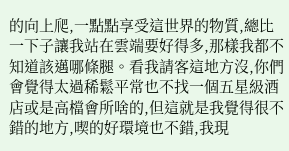的向上爬,一點點享受這世界的物質,總比一下子讓我站在雲端要好得多,那樣我都不知道該邁哪條腿。看我請客這地方沒,你們會覺得太過稀鬆平常也不找一個五星級酒店或是高檔會所啥的,但這就是我覺得很不錯的地方,喫的好環境也不錯,我現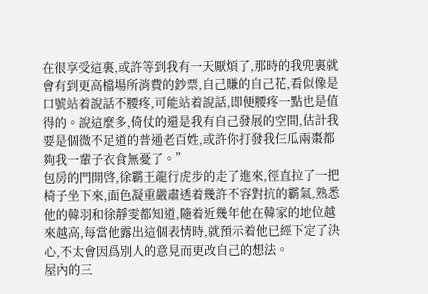在很享受這裏,或許等到我有一天厭煩了,那時的我兜裏就會有到更高檔場所消費的鈔票,自己賺的自己花,看似像是口號站着說話不腰疼,可能站着說話,即便腰疼一點也是值得的。說這麼多,倚仗的還是我有自己發展的空間,估計我要是個微不足道的普通老百姓,或許你打發我仨瓜兩棗都夠我一輩子衣食無憂了。”
包房的門開啓,徐霸王龍行虎步的走了進來,徑直拉了一把椅子坐下來,面色凝重嚴肅透着幾許不容對抗的霸氣,熟悉他的韓羽和徐靜雯都知道,隨着近幾年他在韓家的地位越來越高,每當他露出這個表情時,就預示着他已經下定了決心,不太會因爲別人的意見而更改自己的想法。
屋內的三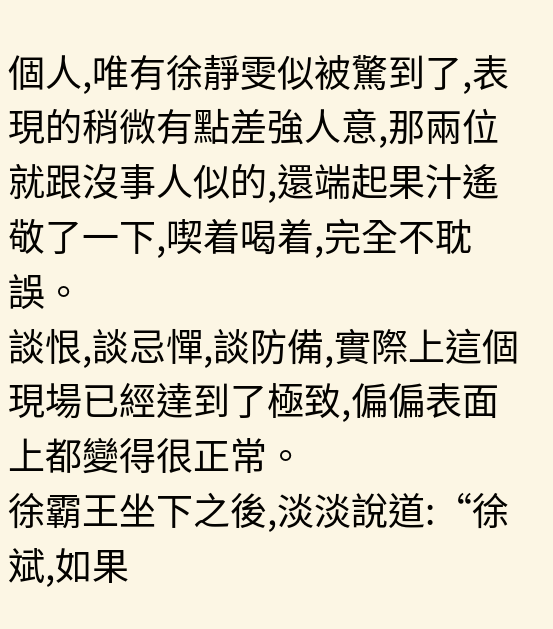個人,唯有徐靜雯似被驚到了,表現的稍微有點差強人意,那兩位就跟沒事人似的,還端起果汁遙敬了一下,喫着喝着,完全不耽誤。
談恨,談忌憚,談防備,實際上這個現場已經達到了極致,偏偏表面上都變得很正常。
徐霸王坐下之後,淡淡說道:“徐斌,如果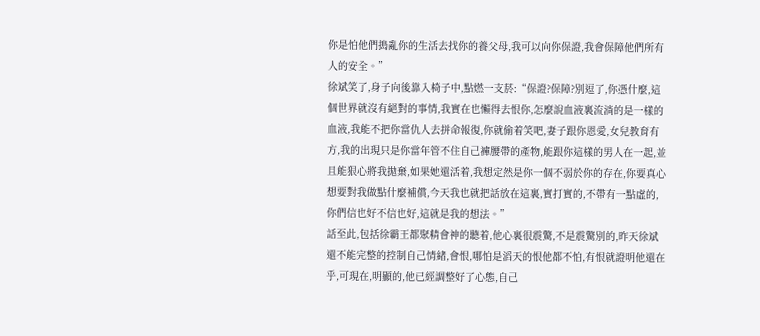你是怕他們搗亂你的生活去找你的養父母,我可以向你保證,我會保障他們所有人的安全。”
徐斌笑了,身子向後靠入椅子中,點燃一支菸:“保證?保障?別逗了,你憑什麼,這個世界就沒有絕對的事情,我實在也懶得去恨你,怎麼說血液裏流淌的是一樣的血液,我能不把你當仇人去拼命報復,你就偷着笑吧,妻子跟你恩愛,女兒教育有方,我的出現只是你當年管不住自己褲腰帶的產物,能跟你這樣的男人在一起,並且能狠心將我拋棄,如果她還活着,我想定然是你一個不弱於你的存在,你要真心想要對我做點什麼補償,今天我也就把話放在這裏,實打實的,不帶有一點虛的,你們信也好不信也好,這就是我的想法。”
話至此,包括徐霸王都聚精會神的聽着,他心裏很震驚,不是震驚別的,昨天徐斌還不能完整的控制自己情緒,會恨,哪怕是滔天的恨他都不怕,有恨就證明他還在乎,可現在,明顯的,他已經調整好了心態,自己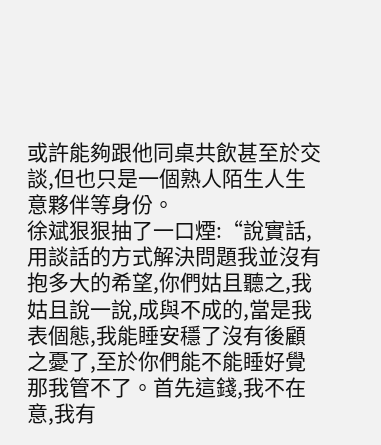或許能夠跟他同桌共飲甚至於交談,但也只是一個熟人陌生人生意夥伴等身份。
徐斌狠狠抽了一口煙:“說實話,用談話的方式解決問題我並沒有抱多大的希望,你們姑且聽之,我姑且說一說,成與不成的,當是我表個態,我能睡安穩了沒有後顧之憂了,至於你們能不能睡好覺那我管不了。首先這錢,我不在意,我有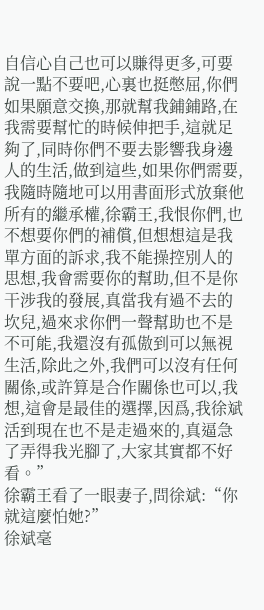自信心自己也可以賺得更多,可要說一點不要吧,心裏也挺憋屈,你們如果願意交換,那就幫我鋪鋪路,在我需要幫忙的時候伸把手,這就足夠了,同時你們不要去影響我身邊人的生活,做到這些,如果你們需要,我隨時隨地可以用書面形式放棄他所有的繼承權,徐霸王,我恨你們,也不想要你們的補償,但想想這是我單方面的訴求,我不能操控別人的思想,我會需要你的幫助,但不是你干涉我的發展,真當我有過不去的坎兒,過來求你們一聲幫助也不是不可能,我還沒有孤傲到可以無視生活,除此之外,我們可以沒有任何關係,或許算是合作關係也可以,我想,這會是最佳的選擇,因爲,我徐斌活到現在也不是走過來的,真逼急了弄得我光腳了,大家其實都不好看。”
徐霸王看了一眼妻子,問徐斌:“你就這麼怕她?”
徐斌毫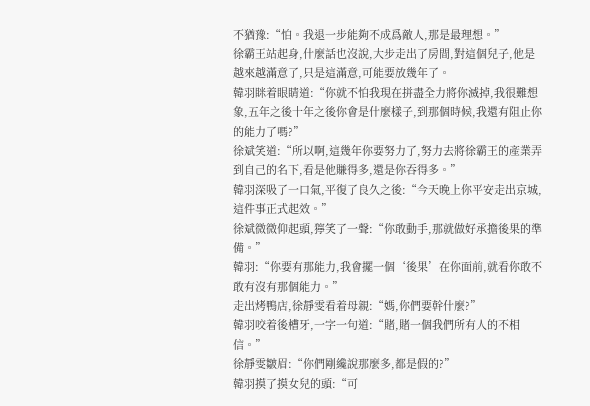不猶豫:“怕。我退一步能夠不成爲敵人,那是最理想。”
徐霸王站起身,什麼話也沒說,大步走出了房間,對這個兒子,他是越來越滿意了,只是這滿意,可能要放幾年了。
韓羽眯着眼睛道:“你就不怕我現在拼盡全力將你滅掉,我很難想象,五年之後十年之後你會是什麼樣子,到那個時候,我還有阻止你的能力了嗎?”
徐斌笑道:“所以啊,這幾年你要努力了,努力去將徐霸王的產業弄到自己的名下,看是他賺得多,還是你吞得多。”
韓羽深吸了一口氣,平復了良久之後:“今天晚上你平安走出京城,這件事正式起效。”
徐斌微微仰起頭,獰笑了一聲:“你敢動手,那就做好承擔後果的準備。”
韓羽:“你要有那能力,我會擺一個‘後果’在你面前,就看你敢不敢有沒有那個能力。”
走出烤鴨店,徐靜雯看着母親:“媽,你們要幹什麼?”
韓羽咬着後槽牙,一字一句道:“賭,賭一個我們所有人的不相信。”
徐靜雯皺眉:“你們剛纔說那麼多,都是假的?”
韓羽摸了摸女兒的頭:“可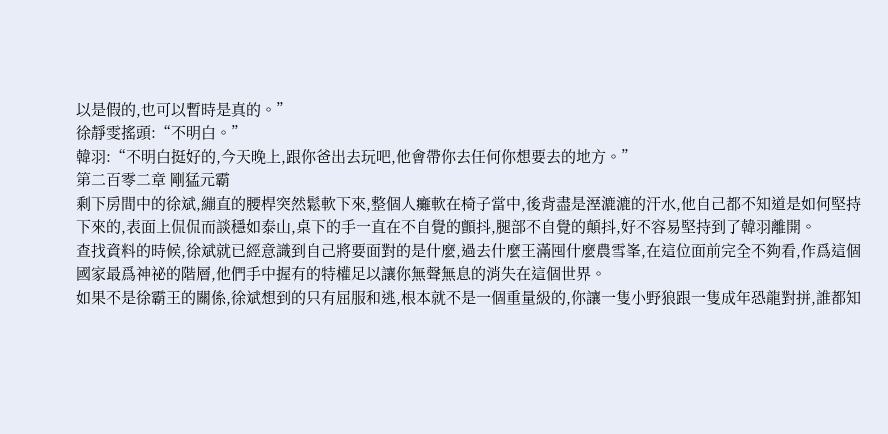以是假的,也可以暫時是真的。”
徐靜雯搖頭:“不明白。”
韓羽:“不明白挺好的,今天晚上,跟你爸出去玩吧,他會帶你去任何你想要去的地方。”
第二百零二章 剛猛元霸
剩下房間中的徐斌,繃直的腰桿突然鬆軟下來,整個人癱軟在椅子當中,後背盡是溼漉漉的汗水,他自己都不知道是如何堅持下來的,表面上侃侃而談穩如泰山,桌下的手一直在不自覺的顫抖,腿部不自覺的顛抖,好不容易堅持到了韓羽離開。
查找資料的時候,徐斌就已經意識到自己將要面對的是什麼,過去什麼王滿囤什麼農雪峯,在這位面前完全不夠看,作爲這個國家最爲神祕的階層,他們手中握有的特權足以讓你無聲無息的消失在這個世界。
如果不是徐霸王的關係,徐斌想到的只有屈服和逃,根本就不是一個重量級的,你讓一隻小野狼跟一隻成年恐龍對拼,誰都知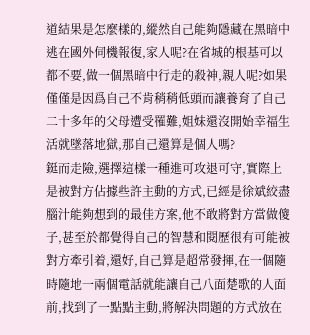道結果是怎麼樣的,縱然自己能夠隱藏在黑暗中逃在國外伺機報復,家人呢?在省城的根基可以都不要,做一個黑暗中行走的殺神,親人呢?如果僅僅是因爲自己不肯稍稍低頭而讓養育了自己二十多年的父母遭受罹難,姐妹還沒開始幸福生活就墜落地獄,那自己還算是個人嗎?
鋌而走險,選擇這樣一種進可攻退可守,實際上是被對方佔據些許主動的方式,已經是徐斌絞盡腦汁能夠想到的最佳方案,他不敢將對方當做傻子,甚至於都覺得自己的智慧和閱歷很有可能被對方牽引着,還好,自己算是超常發揮,在一個隨時隨地一兩個電話就能讓自己八面楚歌的人面前,找到了一點點主動,將解決問題的方式放在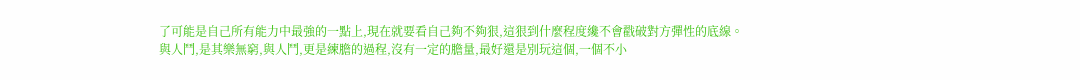了可能是自己所有能力中最強的一點上,現在就要看自己夠不夠狠,這狠到什麼程度纔不會戳破對方彈性的底線。
與人鬥,是其樂無窮,與人鬥,更是練膽的過程,沒有一定的膽量,最好還是別玩這個,一個不小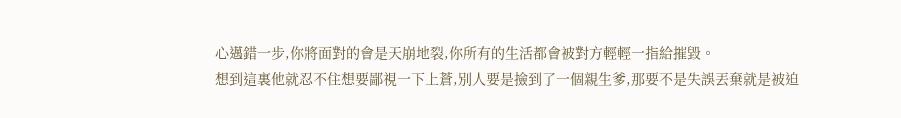心邁錯一步,你將面對的會是天崩地裂,你所有的生活都會被對方輕輕一指給摧毀。
想到這裏他就忍不住想要鄙視一下上蒼,別人要是撿到了一個親生爹,那要不是失誤丟棄就是被迫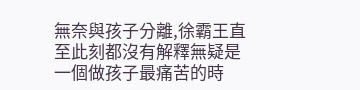無奈與孩子分離,徐霸王直至此刻都沒有解釋無疑是一個做孩子最痛苦的時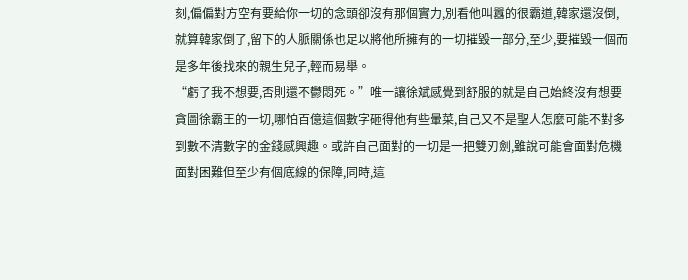刻,偏偏對方空有要給你一切的念頭卻沒有那個實力,別看他叫囂的很霸道,韓家還沒倒,就算韓家倒了,留下的人脈關係也足以將他所擁有的一切摧毀一部分,至少,要摧毀一個而是多年後找來的親生兒子,輕而易舉。
“虧了我不想要,否則還不鬱悶死。”唯一讓徐斌感覺到舒服的就是自己始終沒有想要貪圖徐霸王的一切,哪怕百億這個數字砸得他有些暈菜,自己又不是聖人怎麼可能不對多到數不清數字的金錢感興趣。或許自己面對的一切是一把雙刃劍,雖說可能會面對危機面對困難但至少有個底線的保障,同時,這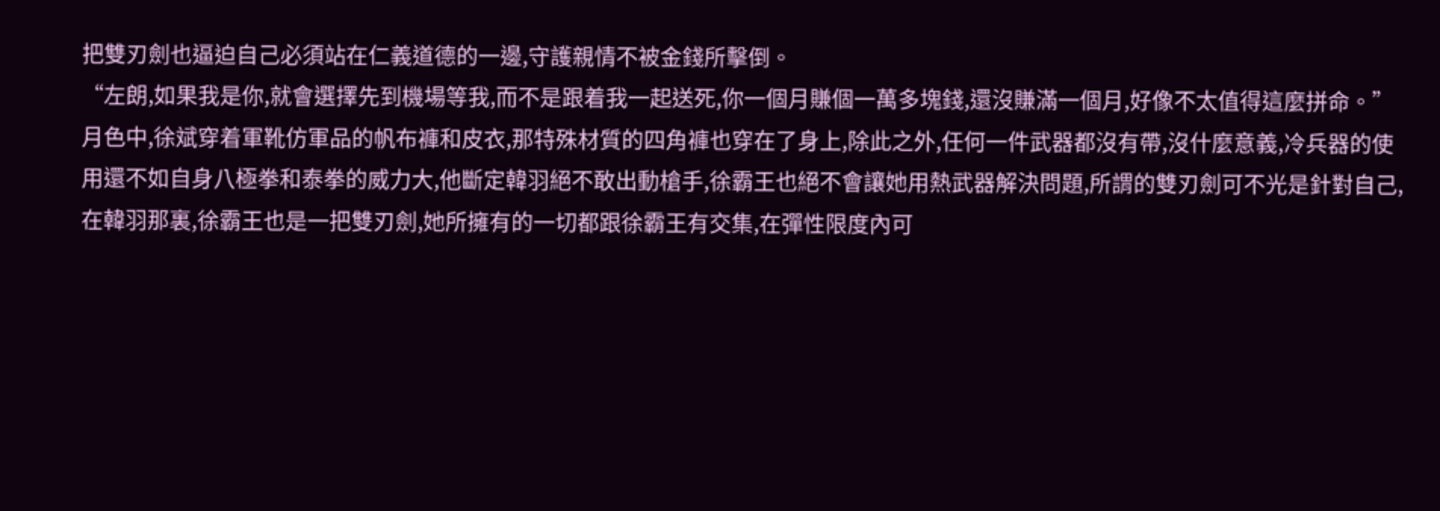把雙刃劍也逼迫自己必須站在仁義道德的一邊,守護親情不被金錢所擊倒。
“左朗,如果我是你,就會選擇先到機場等我,而不是跟着我一起送死,你一個月賺個一萬多塊錢,還沒賺滿一個月,好像不太值得這麼拼命。”
月色中,徐斌穿着軍靴仿軍品的帆布褲和皮衣,那特殊材質的四角褲也穿在了身上,除此之外,任何一件武器都沒有帶,沒什麼意義,冷兵器的使用還不如自身八極拳和泰拳的威力大,他斷定韓羽絕不敢出動槍手,徐霸王也絕不會讓她用熱武器解決問題,所謂的雙刃劍可不光是針對自己,在韓羽那裏,徐霸王也是一把雙刃劍,她所擁有的一切都跟徐霸王有交集,在彈性限度內可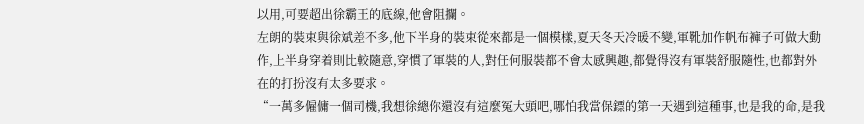以用,可要超出徐霸王的底線,他會阻攔。
左朗的裝束與徐斌差不多,他下半身的裝束從來都是一個模樣,夏天冬天冷暖不變,軍靴加作帆布褲子可做大動作,上半身穿着則比較隨意,穿慣了軍裝的人,對任何服裝都不會太感興趣,都覺得沒有軍裝舒服隨性,也都對外在的打扮沒有太多要求。
“一萬多僱傭一個司機,我想徐總你還沒有這麼冤大頭吧,哪怕我當保鏢的第一天遇到這種事,也是我的命,是我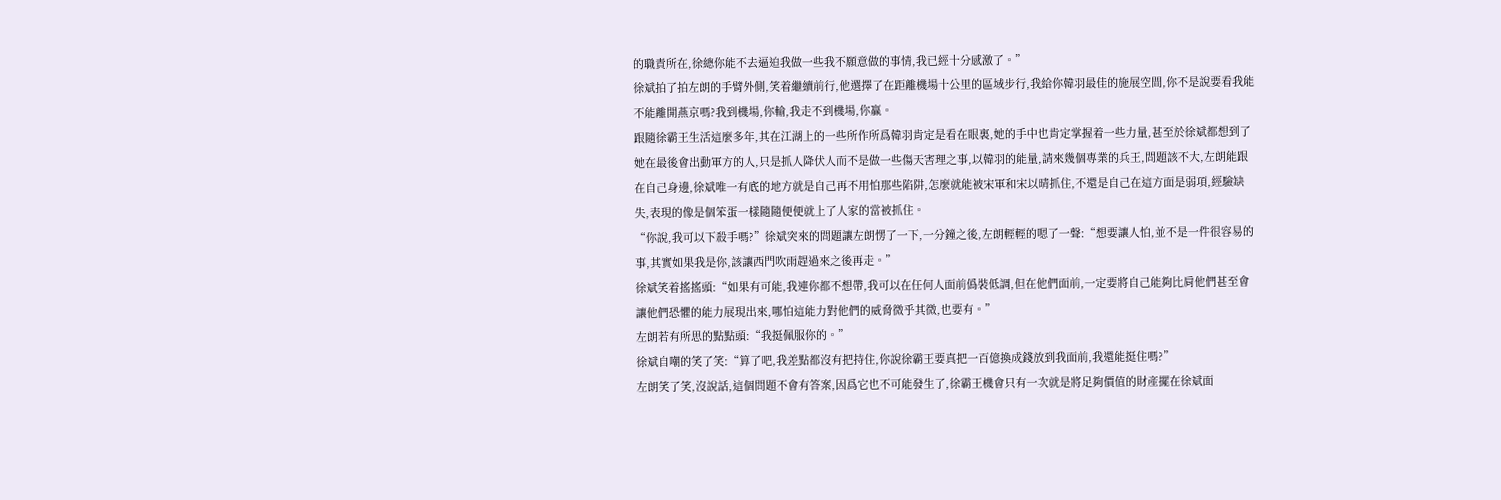的職責所在,徐總你能不去逼迫我做一些我不願意做的事情,我已經十分感激了。”
徐斌拍了拍左朗的手臂外側,笑着繼續前行,他選擇了在距離機場十公里的區域步行,我給你韓羽最佳的施展空間,你不是說要看我能不能離開燕京嗎?我到機場,你輸,我走不到機場,你贏。
跟隨徐霸王生活這麼多年,其在江湖上的一些所作所爲韓羽肯定是看在眼裏,她的手中也肯定掌握着一些力量,甚至於徐斌都想到了她在最後會出動軍方的人,只是抓人降伏人而不是做一些傷天害理之事,以韓羽的能量,請來幾個專業的兵王,問題該不大,左朗能跟在自己身邊,徐斌唯一有底的地方就是自己再不用怕那些陷阱,怎麼就能被宋軍和宋以晴抓住,不還是自己在這方面是弱項,經驗缺失,表現的像是個笨蛋一樣隨隨便便就上了人家的當被抓住。
“你說,我可以下殺手嗎?”徐斌突來的問題讓左朗愣了一下,一分鐘之後,左朗輕輕的嗯了一聲:“想要讓人怕,並不是一件很容易的事,其實如果我是你,該讓西門吹雨趕過來之後再走。”
徐斌笑着搖搖頭:“如果有可能,我連你都不想帶,我可以在任何人面前僞裝低調,但在他們面前,一定要將自己能夠比肩他們甚至會讓他們恐懼的能力展現出來,哪怕這能力對他們的威脅微乎其微,也要有。”
左朗若有所思的點點頭:“我挺佩服你的。”
徐斌自嘲的笑了笑:“算了吧,我差點都沒有把持住,你說徐霸王要真把一百億換成錢放到我面前,我還能挺住嗎?”
左朗笑了笑,沒說話,這個問題不會有答案,因爲它也不可能發生了,徐霸王機會只有一次就是將足夠價值的財產擺在徐斌面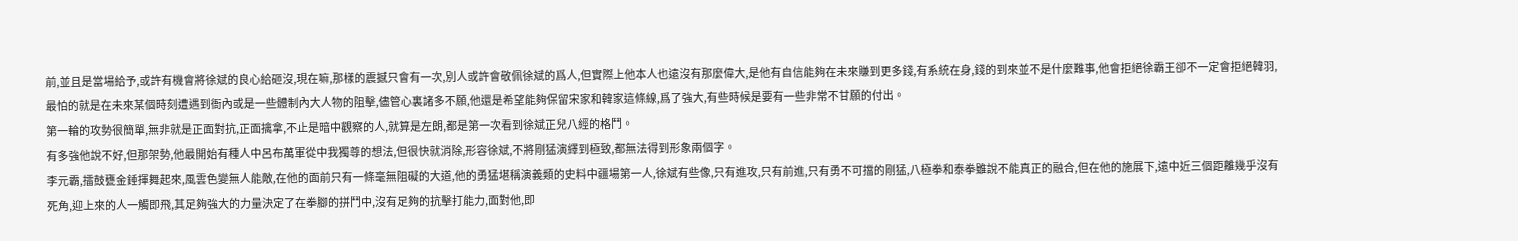前,並且是當場給予,或許有機會將徐斌的良心給砸沒,現在嘛,那樣的震撼只會有一次,別人或許會敬佩徐斌的爲人,但實際上他本人也遠沒有那麼偉大,是他有自信能夠在未來賺到更多錢,有系統在身,錢的到來並不是什麼難事,他會拒絕徐霸王卻不一定會拒絕韓羽,最怕的就是在未來某個時刻遭遇到衙內或是一些體制內大人物的阻擊,儘管心裏諸多不願,他還是希望能夠保留宋家和韓家這條線,爲了強大,有些時候是要有一些非常不甘願的付出。
第一輪的攻勢很簡單,無非就是正面對抗,正面擒拿,不止是暗中觀察的人,就算是左朗,都是第一次看到徐斌正兒八經的格鬥。
有多強他說不好,但那架勢,他最開始有種人中呂布萬軍從中我獨尊的想法,但很快就消除,形容徐斌,不將剛猛演繹到極致,都無法得到形象兩個字。
李元霸,擂鼓甕金錘揮舞起來,風雲色變無人能敵,在他的面前只有一條毫無阻礙的大道,他的勇猛堪稱演義類的史料中疆場第一人,徐斌有些像,只有進攻,只有前進,只有勇不可擋的剛猛,八極拳和泰拳雖說不能真正的融合,但在他的施展下,遠中近三個距離幾乎沒有死角,迎上來的人一觸即飛,其足夠強大的力量決定了在拳腳的拼鬥中,沒有足夠的抗擊打能力,面對他,即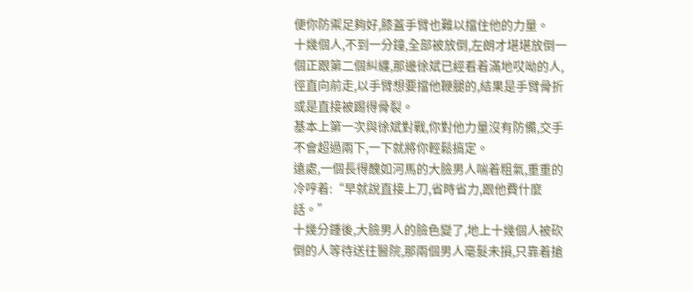便你防禦足夠好,膝蓋手臂也難以擋住他的力量。
十幾個人,不到一分鐘,全部被放倒,左朗才堪堪放倒一個正跟第二個糾纏,那邊徐斌已經看着滿地哎呦的人,徑直向前走,以手臂想要擋他鞭腿的,結果是手臂骨折或是直接被踢得骨裂。
基本上第一次與徐斌對戰,你對他力量沒有防備,交手不會超過兩下,一下就將你輕鬆搞定。
遠處,一個長得醜如河馬的大臉男人喘着粗氣,重重的冷哼着:“早就說直接上刀,省時省力,跟他費什麼話。”
十幾分鍾後,大臉男人的臉色變了,地上十幾個人被砍倒的人等待送往醫院,那兩個男人毫髮未損,只靠着搶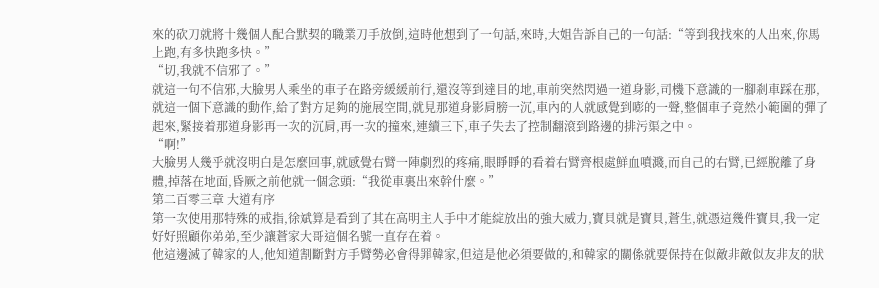來的砍刀就將十幾個人配合默契的職業刀手放倒,這時他想到了一句話,來時,大姐告訴自己的一句話:“等到我找來的人出來,你馬上跑,有多快跑多快。”
“切,我就不信邪了。”
就這一句不信邪,大臉男人乘坐的車子在路旁緩緩前行,還沒等到達目的地,車前突然閃過一道身影,司機下意識的一腳剎車踩在那,就這一個下意識的動作,給了對方足夠的施展空間,就見那道身影肩膀一沉,車內的人就感覺到嘭的一聲,整個車子竟然小範圍的彈了起來,緊接着那道身影再一次的沉肩,再一次的撞來,連續三下,車子失去了控制翻滾到路邊的排污渠之中。
“啊!”
大臉男人幾乎就沒明白是怎麼回事,就感覺右臂一陣劇烈的疼痛,眼睜睜的看着右臂齊根處鮮血噴濺,而自己的右臂,已經脫離了身體,掉落在地面,昏厥之前他就一個念頭:“我從車裏出來幹什麼。”
第二百零三章 大道有序
第一次使用那特殊的戒指,徐斌算是看到了其在高明主人手中才能綻放出的強大威力,寶貝就是寶貝,蒼生,就憑這幾件寶貝,我一定好好照顧你弟弟,至少讓蒼家大哥這個名號一直存在着。
他這邊滅了韓家的人,他知道割斷對方手臂勢必會得罪韓家,但這是他必須要做的,和韓家的關係就要保持在似敵非敵似友非友的狀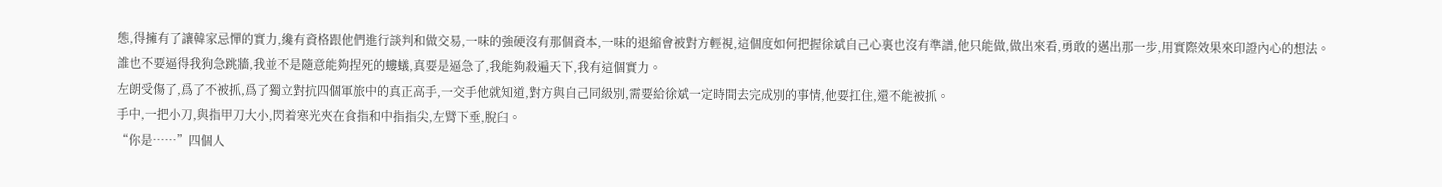態,得擁有了讓韓家忌憚的實力,纔有資格跟他們進行談判和做交易,一味的強硬沒有那個資本,一味的退縮會被對方輕視,這個度如何把握徐斌自己心裏也沒有準譜,他只能做,做出來看,勇敢的邁出那一步,用實際效果來印證內心的想法。
誰也不要逼得我狗急跳牆,我並不是隨意能夠捏死的螻蟻,真要是逼急了,我能夠殺遍天下,我有這個實力。
左朗受傷了,爲了不被抓,爲了獨立對抗四個軍旅中的真正高手,一交手他就知道,對方與自己同級別,需要給徐斌一定時間去完成別的事情,他要扛住,還不能被抓。
手中,一把小刀,與指甲刀大小,閃着寒光夾在食指和中指指尖,左臂下垂,脫臼。
“你是……”四個人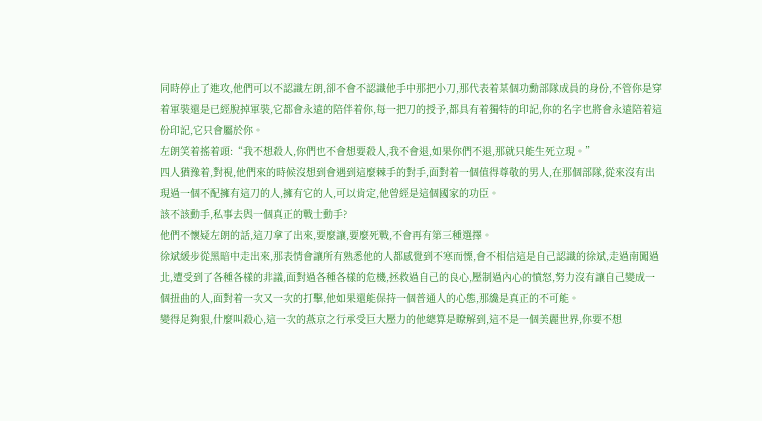同時停止了進攻,他們可以不認識左朗,卻不會不認識他手中那把小刀,那代表着某個功勳部隊成員的身份,不管你是穿着軍裝還是已經脫掉軍裝,它都會永遠的陪伴着你,每一把刀的授予,都具有着獨特的印記,你的名字也將會永遠陪着這份印記,它只會屬於你。
左朗笑着搖着頭:“我不想殺人,你們也不會想要殺人,我不會退,如果你們不退,那就只能生死立現。”
四人猶豫着,對視,他們來的時候沒想到會遇到這麼棘手的對手,面對着一個值得尊敬的男人,在那個部隊,從來沒有出現過一個不配擁有這刀的人,擁有它的人,可以肯定,他曾經是這個國家的功臣。
該不該動手,私事去與一個真正的戰士動手?
他們不懷疑左朗的話,這刀拿了出來,要麼讓,要麼死戰,不會再有第三種選擇。
徐斌緩步從黑暗中走出來,那表情會讓所有熟悉他的人都感覺到不寒而慄,會不相信這是自己認識的徐斌,走過南闖過北,遭受到了各種各樣的非議,面對過各種各樣的危機,拯救過自己的良心,壓制過內心的憤怒,努力沒有讓自己變成一個扭曲的人,面對着一次又一次的打擊,他如果還能保持一個普通人的心態,那纔是真正的不可能。
變得足夠狠,什麼叫殺心,這一次的燕京之行承受巨大壓力的他總算是瞭解到,這不是一個美麗世界,你要不想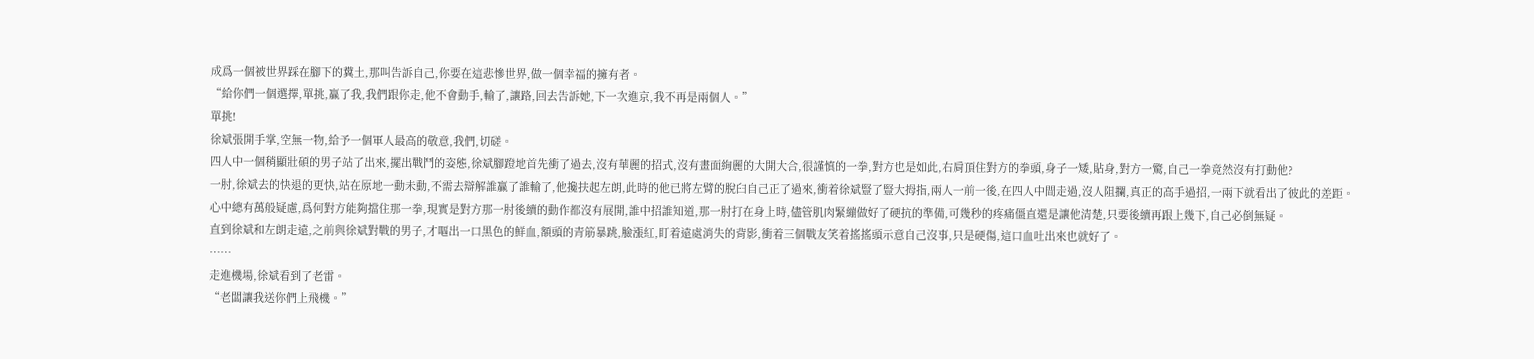成爲一個被世界踩在腳下的糞土,那叫告訴自己,你要在這悲慘世界,做一個幸福的擁有者。
“給你們一個選擇,單挑,贏了我,我們跟你走,他不會動手,輸了,讓路,回去告訴她,下一次進京,我不再是兩個人。”
單挑!
徐斌張開手掌,空無一物,給予一個軍人最高的敬意,我們,切磋。
四人中一個稍顯壯碩的男子站了出來,擺出戰鬥的姿態,徐斌腳蹬地首先衝了過去,沒有華麗的招式,沒有畫面絢麗的大開大合,很謹慎的一拳,對方也是如此,右肩頂住對方的拳頭,身子一矮,貼身,對方一驚,自己一拳竟然沒有打動他?
一肘,徐斌去的快退的更快,站在原地一動未動,不需去辯解誰贏了誰輸了,他攙扶起左朗,此時的他已將左臂的脫臼自己正了過來,衝着徐斌豎了豎大拇指,兩人一前一後,在四人中間走過,沒人阻攔,真正的高手過招,一兩下就看出了彼此的差距。
心中總有萬般疑慮,爲何對方能夠擋住那一拳,現實是對方那一肘後續的動作都沒有展開,誰中招誰知道,那一肘打在身上時,儘管肌肉緊繃做好了硬抗的準備,可幾秒的疼痛僵直還是讓他清楚,只要後續再跟上幾下,自己必倒無疑。
直到徐斌和左朗走遠,之前與徐斌對戰的男子,才嘔出一口黑色的鮮血,額頭的青筋暴跳,臉漲紅,盯着遠處消失的背影,衝着三個戰友笑着搖搖頭示意自己沒事,只是硬傷,這口血吐出來也就好了。
……
走進機場,徐斌看到了老雷。
“老闆讓我送你們上飛機。”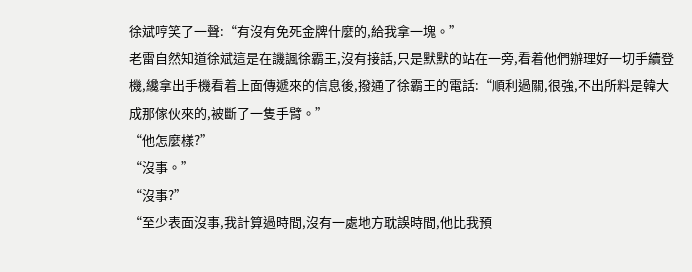徐斌哼笑了一聲:“有沒有免死金牌什麼的,給我拿一塊。”
老雷自然知道徐斌這是在譏諷徐霸王,沒有接話,只是默默的站在一旁,看着他們辦理好一切手續登機,纔拿出手機看着上面傳遞來的信息後,撥通了徐霸王的電話:“順利過關,很強,不出所料是韓大成那傢伙來的,被斷了一隻手臂。”
“他怎麼樣?”
“沒事。”
“沒事?”
“至少表面沒事,我計算過時間,沒有一處地方耽誤時間,他比我預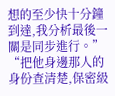想的至少快十分鐘到達,我分析最後一關是同步進行。”
“把他身邊那人的身份查清楚,保密級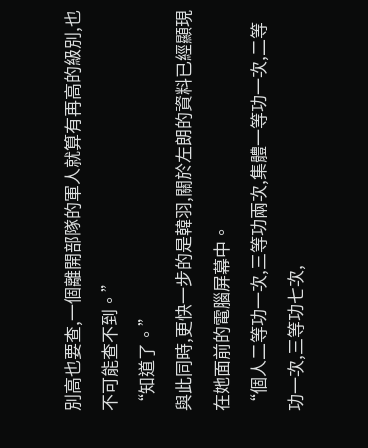別高也要查,一個離開部隊的軍人就算有再高的級別,也不可能查不到。”
“知道了。”
與此同時,更快一步的是韓羽,關於左朗的資料已經顯現在她面前的電腦屏幕中。
“個人二等功一次,三等功兩次,集體一等功一次,二等功一次,三等功七次,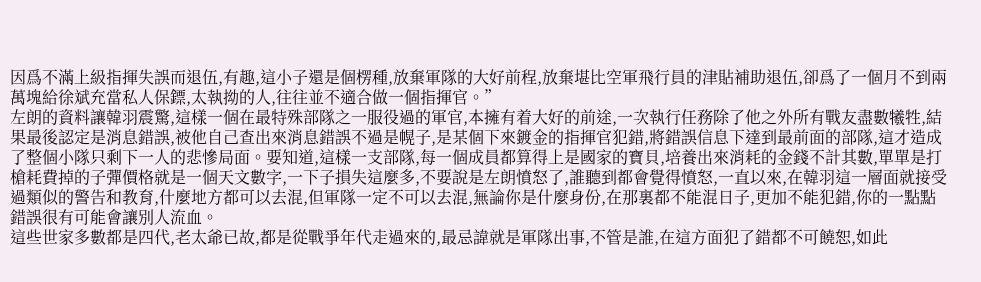因爲不滿上級指揮失誤而退伍,有趣,這小子還是個楞種,放棄軍隊的大好前程,放棄堪比空軍飛行員的津貼補助退伍,卻爲了一個月不到兩萬塊給徐斌充當私人保鏢,太執拗的人,往往並不適合做一個指揮官。”
左朗的資料讓韓羽震驚,這樣一個在最特殊部隊之一服役過的軍官,本擁有着大好的前途,一次執行任務除了他之外所有戰友盡數犧牲,結果最後認定是消息錯誤,被他自己查出來消息錯誤不過是幌子,是某個下來鍍金的指揮官犯錯,將錯誤信息下達到最前面的部隊,這才造成了整個小隊只剩下一人的悲慘局面。要知道,這樣一支部隊,每一個成員都算得上是國家的寶貝,培養出來消耗的金錢不計其數,單單是打槍耗費掉的子彈價格就是一個天文數字,一下子損失這麼多,不要說是左朗憤怒了,誰聽到都會覺得憤怒,一直以來,在韓羽這一層面就接受過類似的警告和教育,什麼地方都可以去混,但軍隊一定不可以去混,無論你是什麼身份,在那裏都不能混日子,更加不能犯錯,你的一點點錯誤很有可能會讓別人流血。
這些世家多數都是四代,老太爺已故,都是從戰爭年代走過來的,最忌諱就是軍隊出事,不管是誰,在這方面犯了錯都不可饒恕,如此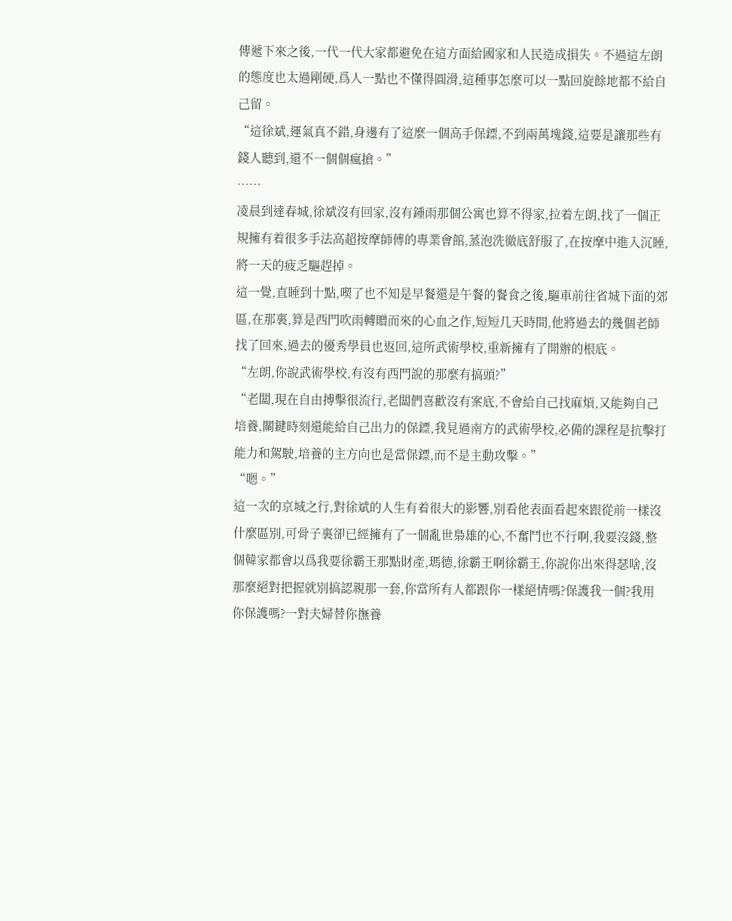傳遞下來之後,一代一代大家都避免在這方面給國家和人民造成損失。不過這左朗的態度也太過剛硬,爲人一點也不懂得圓滑,這種事怎麼可以一點回旋餘地都不給自己留。
“這徐斌,運氣真不錯,身邊有了這麼一個高手保鏢,不到兩萬塊錢,這要是讓那些有錢人聽到,還不一個個瘋搶。”
……
凌晨到達春城,徐斌沒有回家,沒有鍾雨那個公寓也算不得家,拉着左朗,找了一個正規擁有着很多手法高超按摩師傅的專業會館,蒸泡洗徹底舒服了,在按摩中進入沉睡,將一天的疲乏驅趕掉。
這一覺,直睡到十點,喫了也不知是早餐還是午餐的餐食之後,驅車前往省城下面的郊區,在那裏,算是西門吹雨轉贈而來的心血之作,短短几天時間,他將過去的幾個老師找了回來,過去的優秀學員也返回,這所武術學校,重新擁有了開辦的根底。
“左朗,你說武術學校,有沒有西門說的那麼有搞頭?”
“老闆,現在自由搏擊很流行,老闆們喜歡沒有案底,不會給自己找麻煩,又能夠自己培養,關鍵時刻還能給自己出力的保鏢,我見過南方的武術學校,必備的課程是抗擊打能力和駕駛,培養的主方向也是當保鏢,而不是主動攻擊。”
“嗯。”
這一次的京城之行,對徐斌的人生有着很大的影響,別看他表面看起來跟從前一樣沒什麼區別,可骨子裏卻已經擁有了一個亂世梟雄的心,不奮鬥也不行啊,我要沒錢,整個韓家都會以爲我要徐霸王那點財產,瑪德,徐霸王啊徐霸王,你說你出來得瑟啥,沒那麼絕對把握就別搞認親那一套,你當所有人都跟你一樣絕情嗎?保護我一個?我用你保護嗎?一對夫婦替你撫養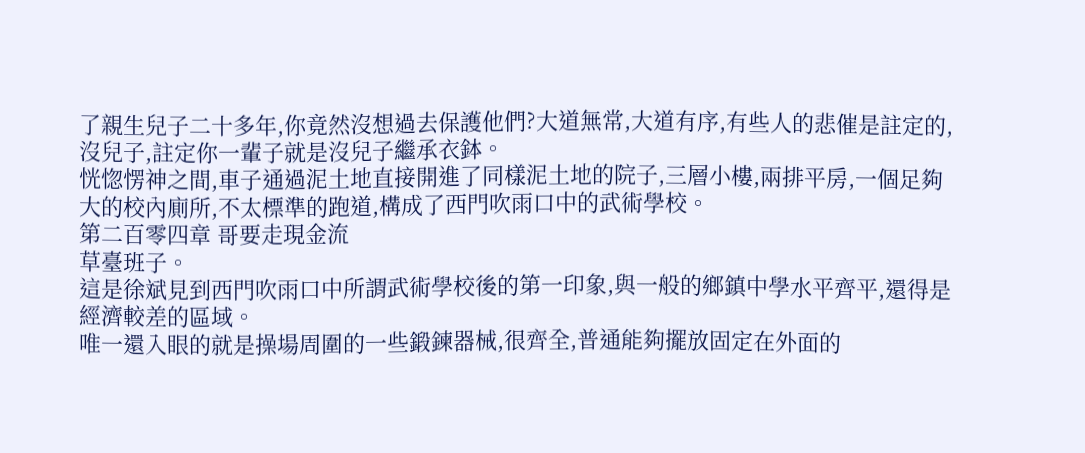了親生兒子二十多年,你竟然沒想過去保護他們?大道無常,大道有序,有些人的悲催是註定的,沒兒子,註定你一輩子就是沒兒子繼承衣鉢。
恍惚愣神之間,車子通過泥土地直接開進了同樣泥土地的院子,三層小樓,兩排平房,一個足夠大的校內廁所,不太標準的跑道,構成了西門吹雨口中的武術學校。
第二百零四章 哥要走現金流
草臺班子。
這是徐斌見到西門吹雨口中所謂武術學校後的第一印象,與一般的鄉鎮中學水平齊平,還得是經濟較差的區域。
唯一還入眼的就是操場周圍的一些鍛鍊器械,很齊全,普通能夠擺放固定在外面的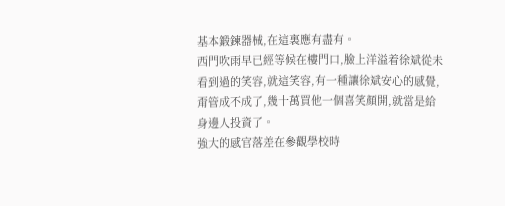基本鍛鍊器械,在這裏應有盡有。
西門吹雨早已經等候在樓門口,臉上洋溢着徐斌從未看到過的笑容,就這笑容,有一種讓徐斌安心的感覺,甭管成不成了,幾十萬買他一個喜笑顏開,就當是給身邊人投資了。
強大的感官落差在參觀學校時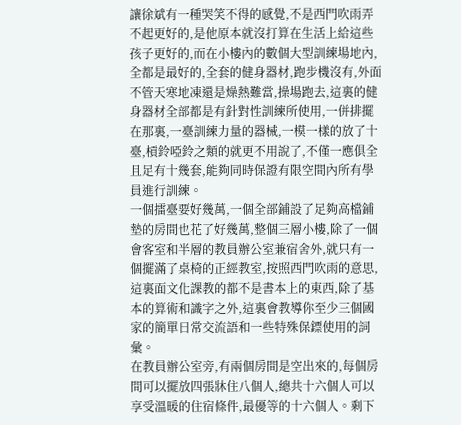讓徐斌有一種哭笑不得的感覺,不是西門吹雨弄不起更好的,是他原本就沒打算在生活上給這些孩子更好的,而在小樓內的數個大型訓練場地內,全都是最好的,全套的健身器材,跑步機沒有,外面不管天寒地凍還是燥熱難當,操場跑去,這裏的健身器材全部都是有針對性訓練所使用,一併排擺在那裏,一臺訓練力量的器械,一模一樣的放了十臺,槓鈴啞鈴之類的就更不用說了,不僅一應俱全且足有十幾套,能夠同時保證有限空間內所有學員進行訓練。
一個擂臺要好幾萬,一個全部鋪設了足夠高檔鋪墊的房間也花了好幾萬,整個三層小樓,除了一個會客室和半層的教員辦公室兼宿舍外,就只有一個擺滿了桌椅的正經教室,按照西門吹雨的意思,這裏面文化課教的都不是書本上的東西,除了基本的算術和識字之外,這裏會教導你至少三個國家的簡單日常交流語和一些特殊保鏢使用的詞彙。
在教員辦公室旁,有兩個房間是空出來的,每個房間可以擺放四張牀住八個人,總共十六個人可以享受溫暖的住宿條件,最優等的十六個人。剩下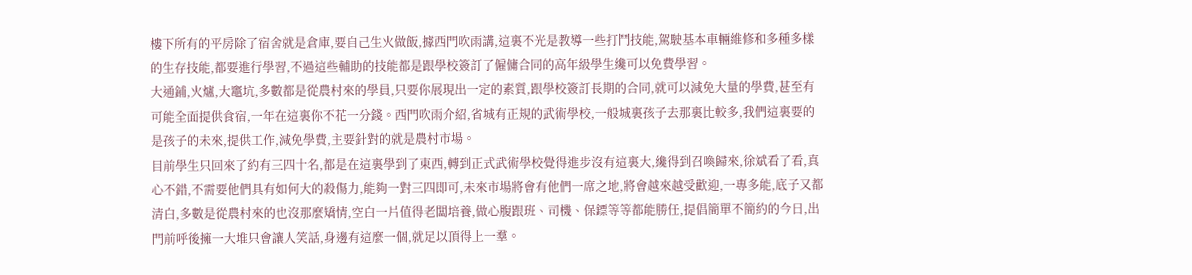樓下所有的平房除了宿舍就是倉庫,要自己生火做飯,據西門吹雨講,這裏不光是教導一些打鬥技能,駕駛基本車輛維修和多種多樣的生存技能,都要進行學習,不過這些輔助的技能都是跟學校簽訂了僱傭合同的高年級學生纔可以免費學習。
大通鋪,火爐,大竈坑,多數都是從農村來的學員,只要你展現出一定的素質,跟學校簽訂長期的合同,就可以減免大量的學費,甚至有可能全面提供食宿,一年在這裏你不花一分錢。西門吹雨介紹,省城有正規的武術學校,一般城裏孩子去那裏比較多,我們這裏要的是孩子的未來,提供工作,減免學費,主要針對的就是農村市場。
目前學生只回來了約有三四十名,都是在這裏學到了東西,轉到正式武術學校覺得進步沒有這裏大,纔得到召喚歸來,徐斌看了看,真心不錯,不需要他們具有如何大的殺傷力,能夠一對三四即可,未來市場將會有他們一席之地,將會越來越受歡迎,一專多能,底子又都清白,多數是從農村來的也沒那麼矯情,空白一片值得老闆培養,做心腹跟班、司機、保鏢等等都能勝任,提倡簡單不簡約的今日,出門前呼後擁一大堆只會讓人笑話,身邊有這麼一個,就足以頂得上一羣。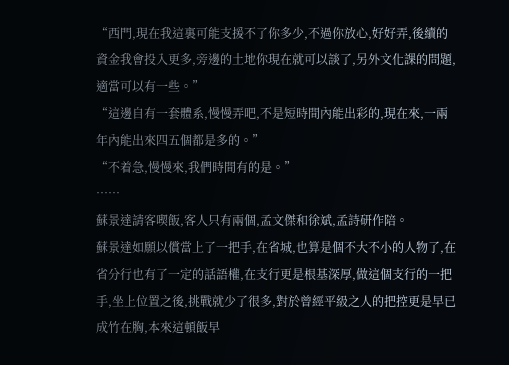“西門,現在我這裏可能支援不了你多少,不過你放心,好好弄,後續的資金我會投入更多,旁邊的土地你現在就可以談了,另外文化課的問題,適當可以有一些。”
“這邊自有一套體系,慢慢弄吧,不是短時間內能出彩的,現在來,一兩年內能出來四五個都是多的。”
“不着急,慢慢來,我們時間有的是。”
……
蘇景達請客喫飯,客人只有兩個,孟文傑和徐斌,孟詩研作陪。
蘇景達如願以償當上了一把手,在省城,也算是個不大不小的人物了,在省分行也有了一定的話語權,在支行更是根基深厚,做這個支行的一把手,坐上位置之後,挑戰就少了很多,對於曾經平級之人的把控更是早已成竹在胸,本來這頓飯早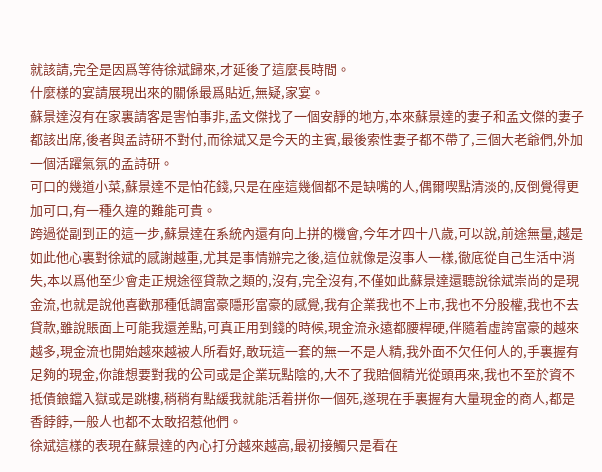就該請,完全是因爲等待徐斌歸來,才延後了這麼長時間。
什麼樣的宴請展現出來的關係最爲貼近,無疑,家宴。
蘇景達沒有在家裏請客是害怕事非,孟文傑找了一個安靜的地方,本來蘇景達的妻子和孟文傑的妻子都該出席,後者與孟詩研不對付,而徐斌又是今天的主賓,最後索性妻子都不帶了,三個大老爺們,外加一個活躍氣氛的孟詩研。
可口的幾道小菜,蘇景達不是怕花錢,只是在座這幾個都不是缺嘴的人,偶爾喫點清淡的,反倒覺得更加可口,有一種久違的難能可貴。
跨過從副到正的這一步,蘇景達在系統內還有向上拼的機會,今年才四十八歲,可以說,前途無量,越是如此他心裏對徐斌的感謝越重,尤其是事情辦完之後,這位就像是沒事人一樣,徹底從自己生活中消失,本以爲他至少會走正規途徑貸款之類的,沒有,完全沒有,不僅如此蘇景達還聽說徐斌崇尚的是現金流,也就是說他喜歡那種低調富豪隱形富豪的感覺,我有企業我也不上市,我也不分股權,我也不去貸款,雖說賬面上可能我還差點,可真正用到錢的時候,現金流永遠都腰桿硬,伴隨着虛誇富豪的越來越多,現金流也開始越來越被人所看好,敢玩這一套的無一不是人精,我外面不欠任何人的,手裏握有足夠的現金,你誰想要對我的公司或是企業玩點陰的,大不了我賠個精光從頭再來,我也不至於資不抵債鋃鐺入獄或是跳樓,稍稍有點緩我就能活着拼你一個死,遂現在手裏握有大量現金的商人,都是香餑餑,一般人也都不太敢招惹他們。
徐斌這樣的表現在蘇景達的內心打分越來越高,最初接觸只是看在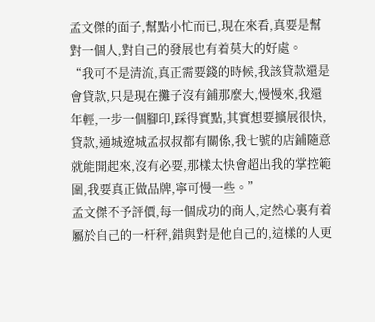孟文傑的面子,幫點小忙而已,現在來看,真要是幫對一個人,對自己的發展也有着莫大的好處。
“我可不是清流,真正需要錢的時候,我該貸款還是會貸款,只是現在攤子沒有鋪那麼大,慢慢來,我還年輕,一步一個腳印,踩得實點,其實想要擴展很快,貸款,通城遼城孟叔叔都有關係,我七號的店鋪隨意就能開起來,沒有必要,那樣太快會超出我的掌控範圍,我要真正做品牌,寧可慢一些。”
孟文傑不予評價,每一個成功的商人,定然心裏有着屬於自己的一杆秤,錯與對是他自己的,這樣的人更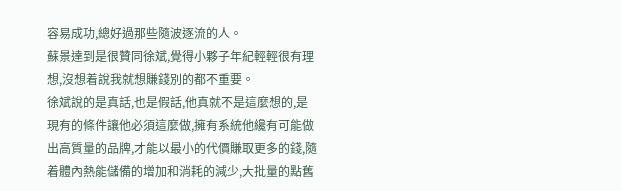容易成功,總好過那些隨波逐流的人。
蘇景達到是很贊同徐斌,覺得小夥子年紀輕輕很有理想,沒想着說我就想賺錢別的都不重要。
徐斌說的是真話,也是假話,他真就不是這麼想的,是現有的條件讓他必須這麼做,擁有系統他纔有可能做出高質量的品牌,才能以最小的代價賺取更多的錢,隨着體內熱能儲備的增加和消耗的減少,大批量的點舊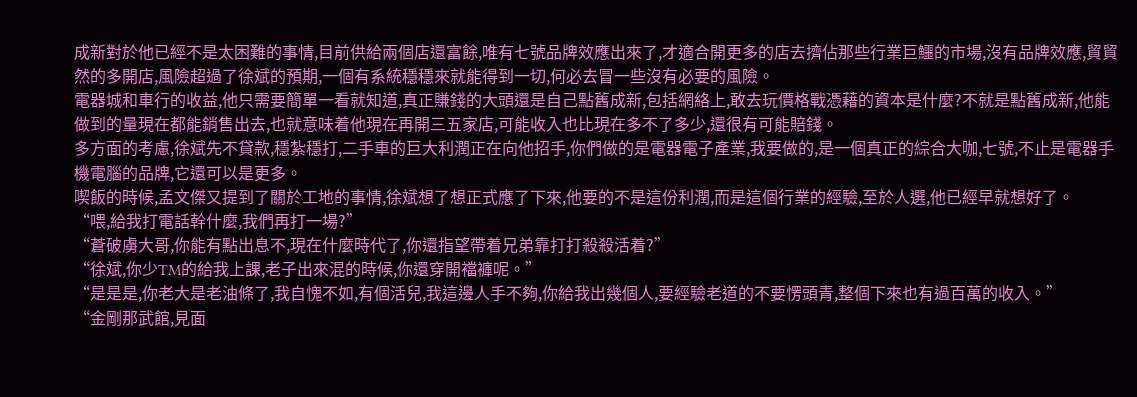成新對於他已經不是太困難的事情,目前供給兩個店還富餘,唯有七號品牌效應出來了,才適合開更多的店去擠佔那些行業巨鱷的市場,沒有品牌效應,貿貿然的多開店,風險超過了徐斌的預期,一個有系統穩穩來就能得到一切,何必去冒一些沒有必要的風險。
電器城和車行的收益,他只需要簡單一看就知道,真正賺錢的大頭還是自己點舊成新,包括網絡上,敢去玩價格戰憑藉的資本是什麼?不就是點舊成新,他能做到的量現在都能銷售出去,也就意味着他現在再開三五家店,可能收入也比現在多不了多少,還很有可能賠錢。
多方面的考慮,徐斌先不貸款,穩紮穩打,二手車的巨大利潤正在向他招手,你們做的是電器電子產業,我要做的,是一個真正的綜合大咖,七號,不止是電器手機電腦的品牌,它還可以是更多。
喫飯的時候,孟文傑又提到了關於工地的事情,徐斌想了想正式應了下來,他要的不是這份利潤,而是這個行業的經驗,至於人選,他已經早就想好了。
“喂,給我打電話幹什麼,我們再打一場?”
“蒼破虜大哥,你能有點出息不,現在什麼時代了,你還指望帶着兄弟靠打打殺殺活着?”
“徐斌,你少TM的給我上課,老子出來混的時候,你還穿開襠褲呢。”
“是是是,你老大是老油條了,我自愧不如,有個活兒,我這邊人手不夠,你給我出幾個人,要經驗老道的不要愣頭青,整個下來也有過百萬的收入。”
“金剛那武館,見面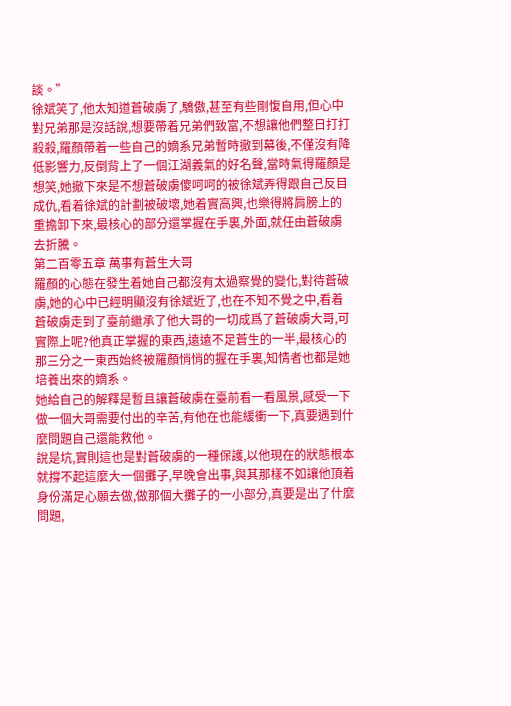談。”
徐斌笑了,他太知道蒼破虜了,驕傲,甚至有些剛愎自用,但心中對兄弟那是沒話說,想要帶着兄弟們致富,不想讓他們整日打打殺殺,羅顏帶着一些自己的嫡系兄弟暫時撤到幕後,不僅沒有降低影響力,反倒背上了一個江湖義氣的好名聲,當時氣得羅顏是想笑,她撤下來是不想蒼破虜傻呵呵的被徐斌弄得跟自己反目成仇,看着徐斌的計劃被破壞,她着實高興,也樂得將肩膀上的重擔卸下來,最核心的部分還掌握在手裏,外面,就任由蒼破虜去折騰。
第二百零五章 萬事有蒼生大哥
羅顏的心態在發生着她自己都沒有太過察覺的變化,對待蒼破虜,她的心中已經明顯沒有徐斌近了,也在不知不覺之中,看着蒼破虜走到了臺前繼承了他大哥的一切成爲了蒼破虜大哥,可實際上呢?他真正掌握的東西,遠遠不足蒼生的一半,最核心的那三分之一東西始終被羅顏悄悄的握在手裏,知情者也都是她培養出來的嫡系。
她給自己的解釋是暫且讓蒼破虜在臺前看一看風景,感受一下做一個大哥需要付出的辛苦,有他在也能緩衝一下,真要遇到什麼問題自己還能救他。
說是坑,實則這也是對蒼破虜的一種保護,以他現在的狀態根本就撐不起這麼大一個攤子,早晚會出事,與其那樣不如讓他頂着身份滿足心願去做,做那個大攤子的一小部分,真要是出了什麼問題,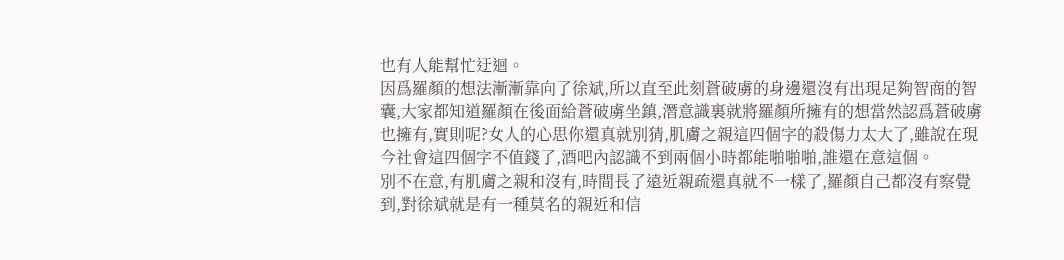也有人能幫忙迂迴。
因爲羅顏的想法漸漸靠向了徐斌,所以直至此刻蒼破虜的身邊還沒有出現足夠智商的智囊,大家都知道羅顏在後面給蒼破虜坐鎮,潛意識裏就將羅顏所擁有的想當然認爲蒼破虜也擁有,實則呢?女人的心思你還真就別猜,肌膚之親這四個字的殺傷力太大了,雖說在現今社會這四個字不值錢了,酒吧內認識不到兩個小時都能啪啪啪,誰還在意這個。
別不在意,有肌膚之親和沒有,時間長了遠近親疏還真就不一樣了,羅顏自己都沒有察覺到,對徐斌就是有一種莫名的親近和信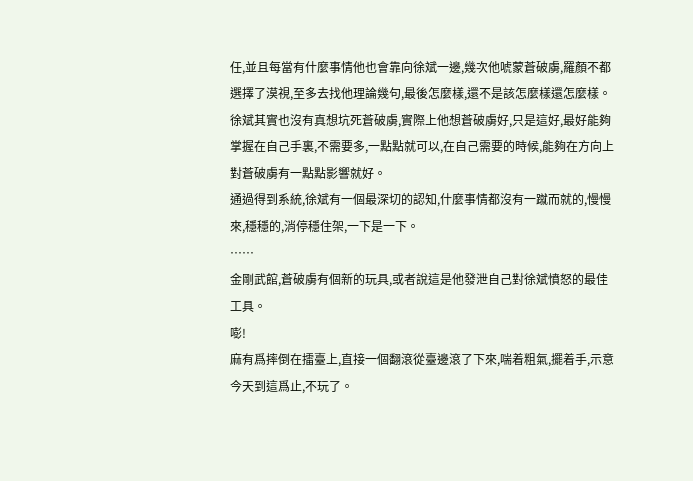任,並且每當有什麼事情他也會靠向徐斌一邊,幾次他唬蒙蒼破虜,羅顏不都選擇了漠視,至多去找他理論幾句,最後怎麼樣,還不是該怎麼樣還怎麼樣。
徐斌其實也沒有真想坑死蒼破虜,實際上他想蒼破虜好,只是這好,最好能夠掌握在自己手裏,不需要多,一點點就可以,在自己需要的時候,能夠在方向上對蒼破虜有一點點影響就好。
通過得到系統,徐斌有一個最深切的認知,什麼事情都沒有一蹴而就的,慢慢來,穩穩的,消停穩住架,一下是一下。
……
金剛武館,蒼破虜有個新的玩具,或者說這是他發泄自己對徐斌憤怒的最佳工具。
嘭!
麻有爲摔倒在擂臺上,直接一個翻滾從臺邊滾了下來,喘着粗氣,擺着手,示意今天到這爲止,不玩了。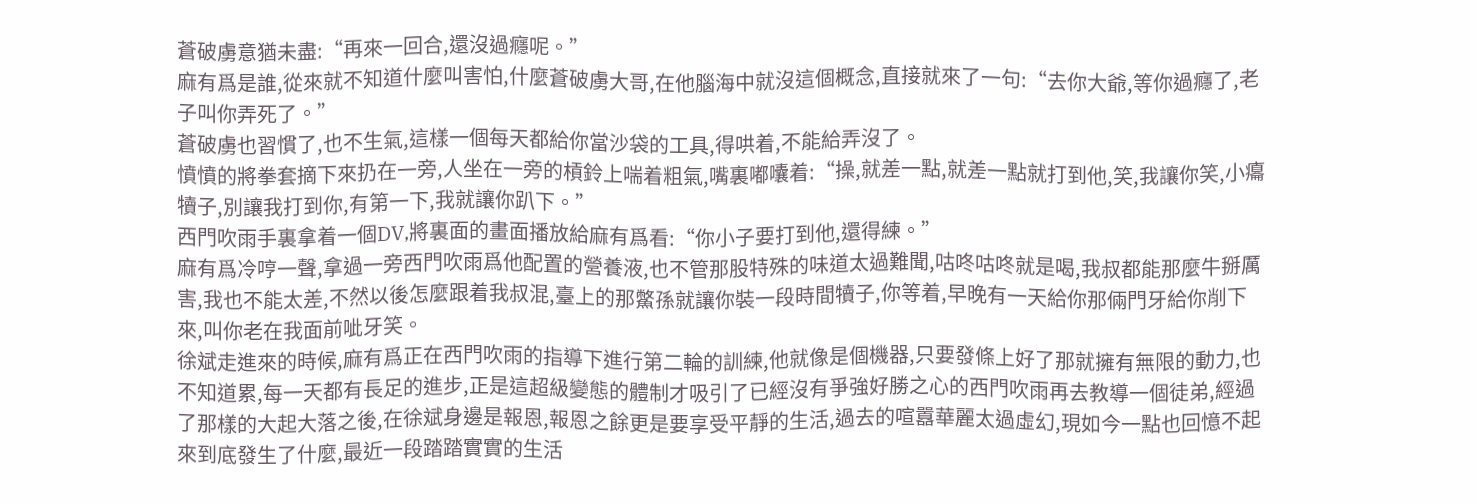蒼破虜意猶未盡:“再來一回合,還沒過癮呢。”
麻有爲是誰,從來就不知道什麼叫害怕,什麼蒼破虜大哥,在他腦海中就沒這個概念,直接就來了一句:“去你大爺,等你過癮了,老子叫你弄死了。”
蒼破虜也習慣了,也不生氣,這樣一個每天都給你當沙袋的工具,得哄着,不能給弄沒了。
憤憤的將拳套摘下來扔在一旁,人坐在一旁的槓鈴上喘着粗氣,嘴裏嘟囔着:“操,就差一點,就差一點就打到他,笑,我讓你笑,小癟犢子,別讓我打到你,有第一下,我就讓你趴下。”
西門吹雨手裏拿着一個DV,將裏面的畫面播放給麻有爲看:“你小子要打到他,還得練。”
麻有爲冷哼一聲,拿過一旁西門吹雨爲他配置的營養液,也不管那股特殊的味道太過難聞,咕咚咕咚就是喝,我叔都能那麼牛掰厲害,我也不能太差,不然以後怎麼跟着我叔混,臺上的那鱉孫就讓你裝一段時間犢子,你等着,早晚有一天給你那倆門牙給你削下來,叫你老在我面前呲牙笑。
徐斌走進來的時候,麻有爲正在西門吹雨的指導下進行第二輪的訓練,他就像是個機器,只要發條上好了那就擁有無限的動力,也不知道累,每一天都有長足的進步,正是這超級變態的體制才吸引了已經沒有爭強好勝之心的西門吹雨再去教導一個徒弟,經過了那樣的大起大落之後,在徐斌身邊是報恩,報恩之餘更是要享受平靜的生活,過去的喧囂華麗太過虛幻,現如今一點也回憶不起來到底發生了什麼,最近一段踏踏實實的生活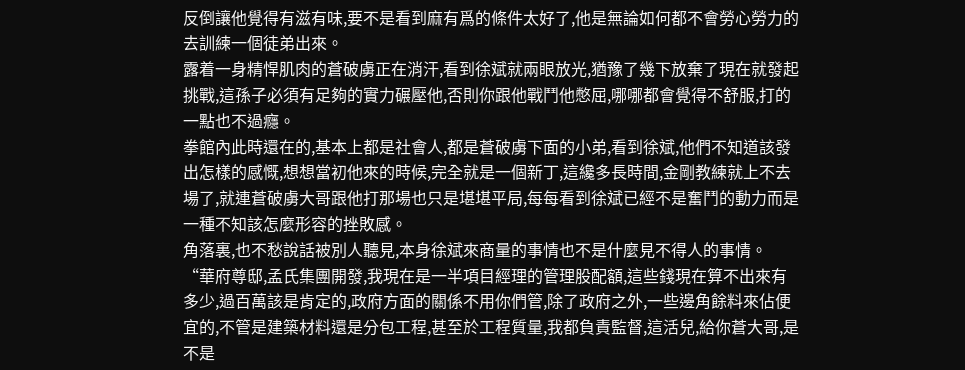反倒讓他覺得有滋有味,要不是看到麻有爲的條件太好了,他是無論如何都不會勞心勞力的去訓練一個徒弟出來。
露着一身精悍肌肉的蒼破虜正在消汗,看到徐斌就兩眼放光,猶豫了幾下放棄了現在就發起挑戰,這孫子必須有足夠的實力碾壓他,否則你跟他戰鬥他憋屈,哪哪都會覺得不舒服,打的一點也不過癮。
拳館內此時還在的,基本上都是社會人,都是蒼破虜下面的小弟,看到徐斌,他們不知道該發出怎樣的感慨,想想當初他來的時候,完全就是一個新丁,這纔多長時間,金剛教練就上不去場了,就連蒼破虜大哥跟他打那場也只是堪堪平局,每每看到徐斌已經不是奮鬥的動力而是一種不知該怎麼形容的挫敗感。
角落裏,也不愁說話被別人聽見,本身徐斌來商量的事情也不是什麼見不得人的事情。
“華府尊邸,孟氏集團開發,我現在是一半項目經理的管理股配額,這些錢現在算不出來有多少,過百萬該是肯定的,政府方面的關係不用你們管,除了政府之外,一些邊角餘料來佔便宜的,不管是建築材料還是分包工程,甚至於工程質量,我都負責監督,這活兒,給你蒼大哥,是不是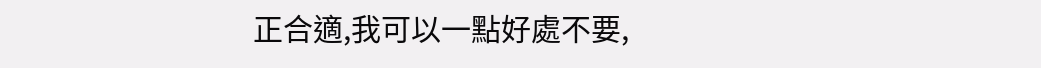正合適,我可以一點好處不要,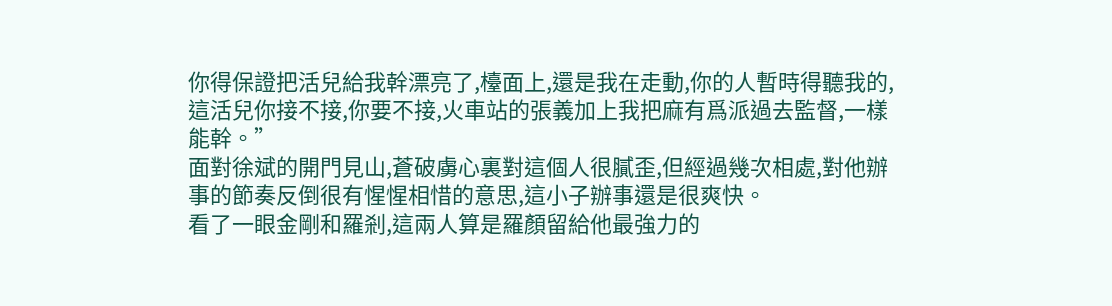你得保證把活兒給我幹漂亮了,檯面上,還是我在走動,你的人暫時得聽我的,這活兒你接不接,你要不接,火車站的張義加上我把麻有爲派過去監督,一樣能幹。”
面對徐斌的開門見山,蒼破虜心裏對這個人很膩歪,但經過幾次相處,對他辦事的節奏反倒很有惺惺相惜的意思,這小子辦事還是很爽快。
看了一眼金剛和羅剎,這兩人算是羅顏留給他最強力的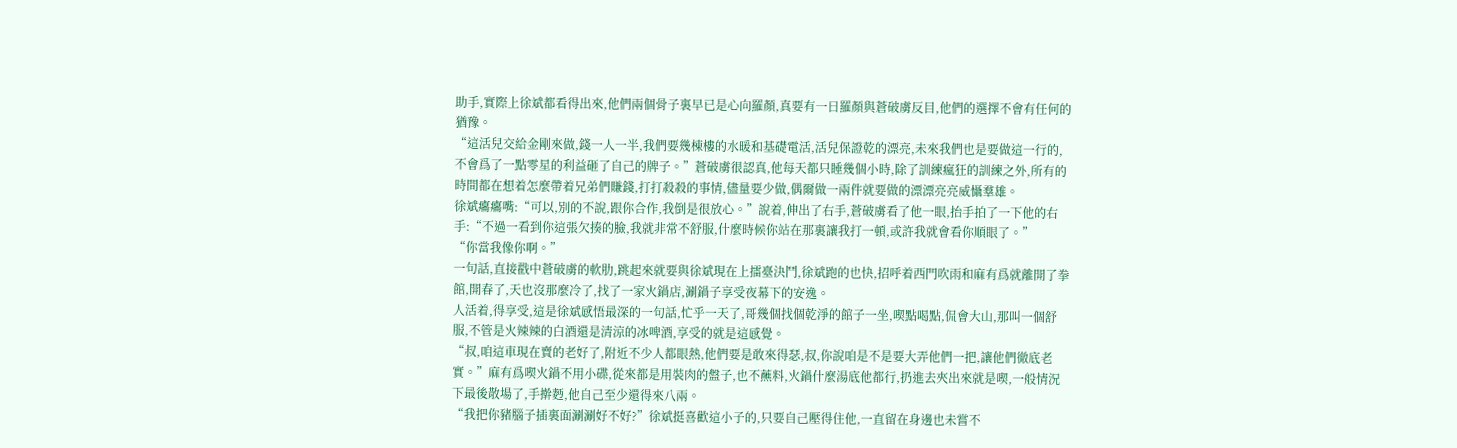助手,實際上徐斌都看得出來,他們兩個骨子裏早已是心向羅顏,真要有一日羅顏與蒼破虜反目,他們的選擇不會有任何的猶豫。
“這活兒交給金剛來做,錢一人一半,我們要幾棟樓的水暖和基礎電活,活兒保證乾的漂亮,未來我們也是要做這一行的,不會爲了一點零星的利益砸了自己的牌子。”蒼破虜很認真,他每天都只睡幾個小時,除了訓練瘋狂的訓練之外,所有的時間都在想着怎麼帶着兄弟們賺錢,打打殺殺的事情,儘量要少做,偶爾做一兩件就要做的漂漂亮亮威懾羣雄。
徐斌癟癟嘴:“可以,別的不說,跟你合作,我倒是很放心。”說着,伸出了右手,蒼破虜看了他一眼,抬手拍了一下他的右手:“不過一看到你這張欠揍的臉,我就非常不舒服,什麼時候你站在那裏讓我打一頓,或許我就會看你順眼了。”
“你當我像你啊。”
一句話,直接戳中蒼破虜的軟肋,跳起來就要與徐斌現在上擂臺決鬥,徐斌跑的也快,招呼着西門吹雨和麻有爲就離開了拳館,開春了,天也沒那麼冷了,找了一家火鍋店,涮鍋子享受夜幕下的安逸。
人活着,得享受,這是徐斌感悟最深的一句話,忙乎一天了,哥幾個找個乾淨的館子一坐,喫點喝點,侃會大山,那叫一個舒服,不管是火辣辣的白酒還是清涼的冰啤酒,享受的就是這感覺。
“叔,咱這車現在賣的老好了,附近不少人都眼熱,他們要是敢來得瑟,叔,你說咱是不是要大弄他們一把,讓他們徹底老實。”麻有爲喫火鍋不用小碟,從來都是用裝肉的盤子,也不蘸料,火鍋什麼湯底他都行,扔進去夾出來就是喫,一般情況下最後散場了,手擀麪,他自己至少還得來八兩。
“我把你豬腦子插裏面涮涮好不好?”徐斌挺喜歡這小子的,只要自己壓得住他,一直留在身邊也未嘗不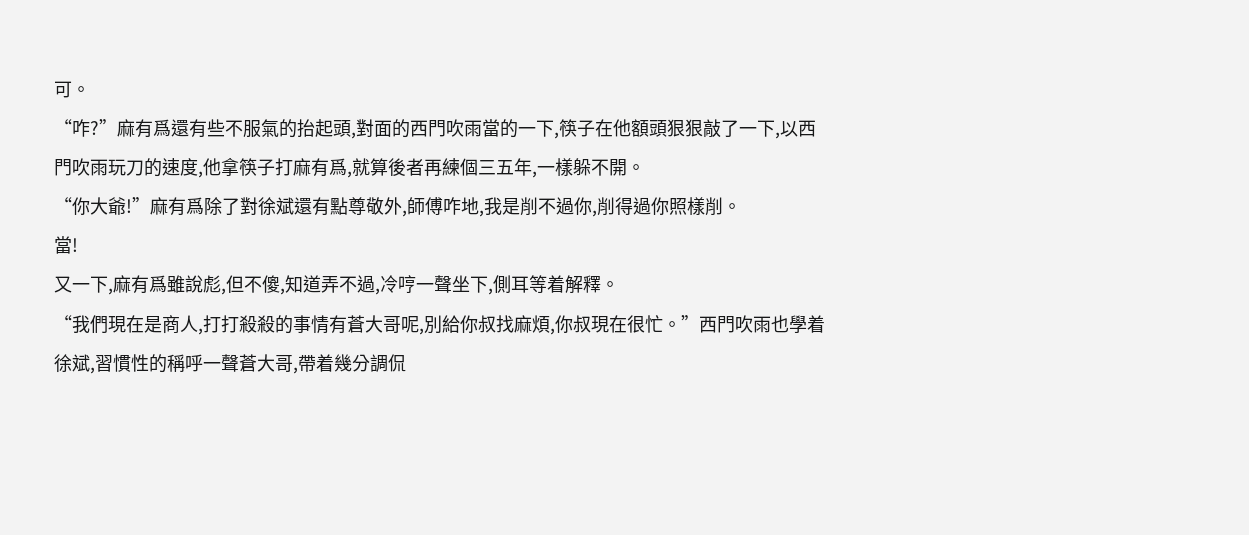可。
“咋?”麻有爲還有些不服氣的抬起頭,對面的西門吹雨當的一下,筷子在他額頭狠狠敲了一下,以西門吹雨玩刀的速度,他拿筷子打麻有爲,就算後者再練個三五年,一樣躲不開。
“你大爺!”麻有爲除了對徐斌還有點尊敬外,師傅咋地,我是削不過你,削得過你照樣削。
當!
又一下,麻有爲雖說彪,但不傻,知道弄不過,冷哼一聲坐下,側耳等着解釋。
“我們現在是商人,打打殺殺的事情有蒼大哥呢,別給你叔找麻煩,你叔現在很忙。”西門吹雨也學着徐斌,習慣性的稱呼一聲蒼大哥,帶着幾分調侃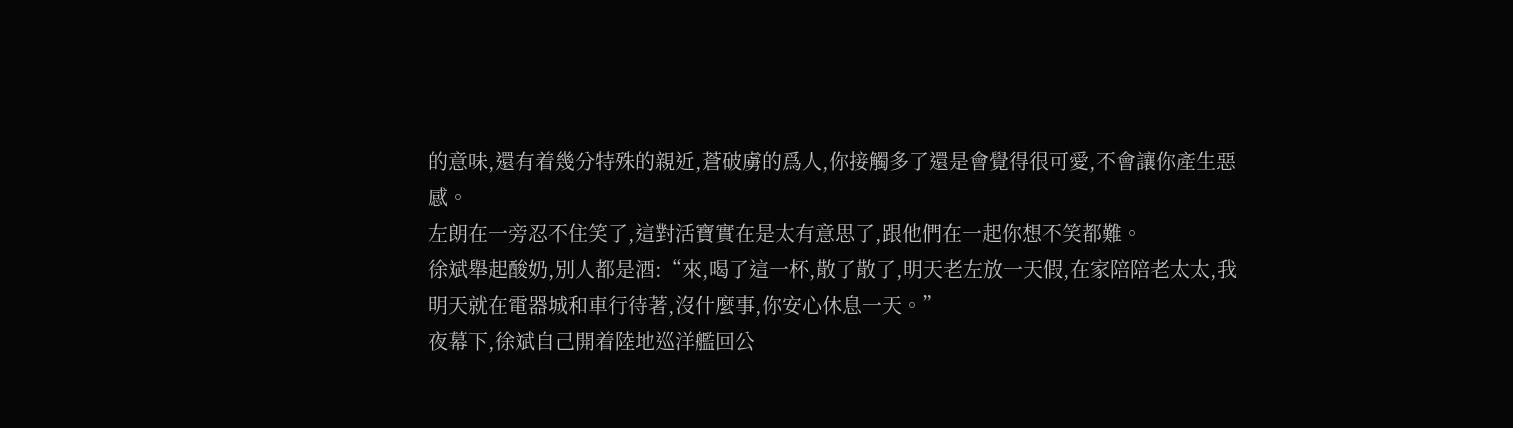的意味,還有着幾分特殊的親近,蒼破虜的爲人,你接觸多了還是會覺得很可愛,不會讓你產生惡感。
左朗在一旁忍不住笑了,這對活寶實在是太有意思了,跟他們在一起你想不笑都難。
徐斌舉起酸奶,別人都是酒:“來,喝了這一杯,散了散了,明天老左放一天假,在家陪陪老太太,我明天就在電器城和車行待著,沒什麼事,你安心休息一天。”
夜幕下,徐斌自己開着陸地巡洋艦回公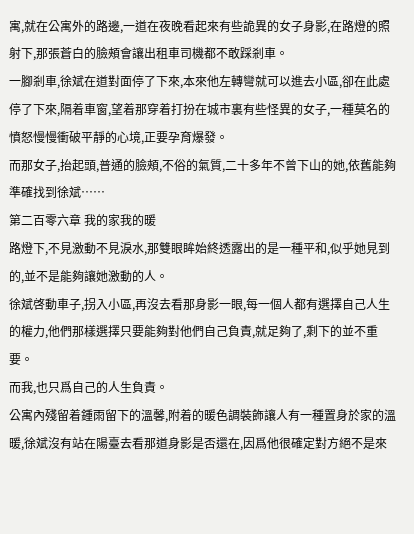寓,就在公寓外的路邊,一道在夜晚看起來有些詭異的女子身影,在路燈的照射下,那張蒼白的臉頰會讓出租車司機都不敢踩剎車。
一腳剎車,徐斌在道對面停了下來,本來他左轉彎就可以進去小區,卻在此處停了下來,隔着車窗,望着那穿着打扮在城市裏有些怪異的女子,一種莫名的憤怒慢慢衝破平靜的心境,正要孕育爆發。
而那女子,抬起頭,普通的臉頰,不俗的氣質,二十多年不曾下山的她,依舊能夠準確找到徐斌……
第二百零六章 我的家我的暖
路燈下,不見激動不見淚水,那雙眼眸始終透露出的是一種平和,似乎她見到的,並不是能夠讓她激動的人。
徐斌啓動車子,拐入小區,再沒去看那身影一眼,每一個人都有選擇自己人生的權力,他們那樣選擇只要能夠對他們自己負責,就足夠了,剩下的並不重要。
而我,也只爲自己的人生負責。
公寓內殘留着鍾雨留下的溫馨,附着的暖色調裝飾讓人有一種置身於家的溫暖,徐斌沒有站在陽臺去看那道身影是否還在,因爲他很確定對方絕不是來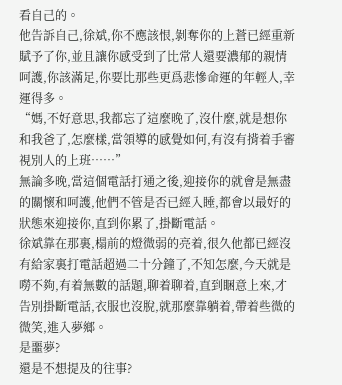看自己的。
他告訴自己,徐斌,你不應該恨,剝奪你的上蒼已經重新賦予了你,並且讓你感受到了比常人還要濃郁的親情呵護,你該滿足,你要比那些更爲悲慘命運的年輕人,幸運得多。
“媽,不好意思,我都忘了這麼晚了,沒什麼,就是想你和我爸了,怎麼樣,當領導的感覺如何,有沒有揹着手審視別人的上班……”
無論多晚,當這個電話打通之後,迎接你的就會是無盡的關懷和呵護,他們不管是否已經入睡,都會以最好的狀態來迎接你,直到你累了,掛斷電話。
徐斌靠在那裏,榻前的燈微弱的亮着,很久他都已經沒有給家裏打電話超過二十分鐘了,不知怎麼,今天就是嘮不夠,有着無數的話題,聊着聊着,直到睏意上來,才告別掛斷電話,衣服也沒脫,就那麼靠躺着,帶着些微的微笑,進入夢鄉。
是噩夢?
還是不想提及的往事?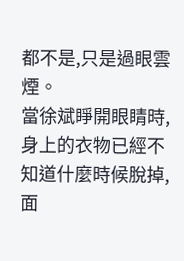都不是,只是過眼雲煙。
當徐斌睜開眼睛時,身上的衣物已經不知道什麼時候脫掉,面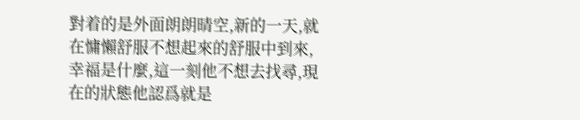對着的是外面朗朗晴空,新的一天,就在慵懶舒服不想起來的舒服中到來,幸福是什麼,這一刻他不想去找尋,現在的狀態他認爲就是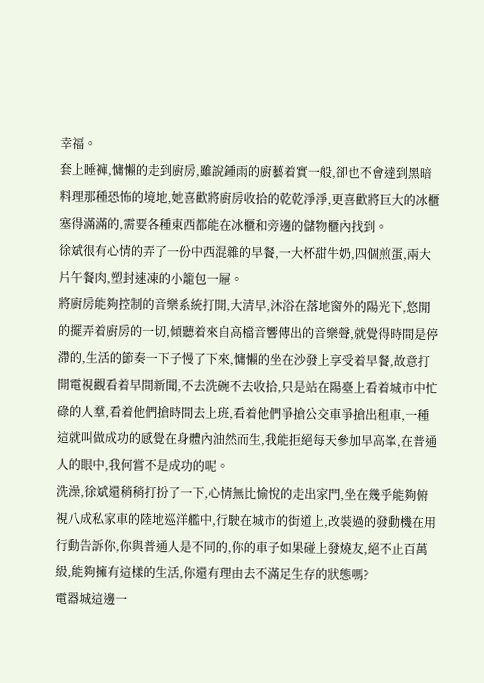幸福。
套上睡褲,慵懶的走到廚房,雖說鍾雨的廚藝着實一般,卻也不會達到黑暗料理那種恐怖的境地,她喜歡將廚房收拾的乾乾淨淨,更喜歡將巨大的冰櫃塞得滿滿的,需要各種東西都能在冰櫃和旁邊的儲物櫃內找到。
徐斌很有心情的弄了一份中西混雜的早餐,一大杯甜牛奶,四個煎蛋,兩大片午餐肉,塑封速凍的小籠包一屜。
將廚房能夠控制的音樂系統打開,大清早,沐浴在落地窗外的陽光下,悠閒的擺弄着廚房的一切,傾聽着來自高檔音響傳出的音樂聲,就覺得時間是停滯的,生活的節奏一下子慢了下來,慵懶的坐在沙發上享受着早餐,故意打開電視觀看着早間新聞,不去洗碗不去收拾,只是站在陽臺上看着城市中忙碌的人羣,看着他們搶時間去上班,看着他們爭搶公交車爭搶出租車,一種這就叫做成功的感覺在身體內油然而生,我能拒絕每天參加早高峯,在普通人的眼中,我何嘗不是成功的呢。
洗澡,徐斌還稍稍打扮了一下,心情無比愉悅的走出家門,坐在幾乎能夠俯視八成私家車的陸地巡洋艦中,行駛在城市的街道上,改裝過的發動機在用行動告訴你,你與普通人是不同的,你的車子如果碰上發燒友,絕不止百萬級,能夠擁有這樣的生活,你還有理由去不滿足生存的狀態嗎?
電器城這邊一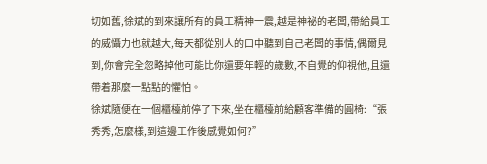切如舊,徐斌的到來讓所有的員工精神一震,越是神祕的老闆,帶給員工的威懾力也就越大,每天都從別人的口中聽到自己老闆的事情,偶爾見到,你會完全忽略掉他可能比你還要年輕的歲數,不自覺的仰視他,且還帶着那麼一點點的懼怕。
徐斌隨便在一個櫃檯前停了下來,坐在櫃檯前給顧客準備的圓椅:“張秀秀,怎麼樣,到這邊工作後感覺如何?”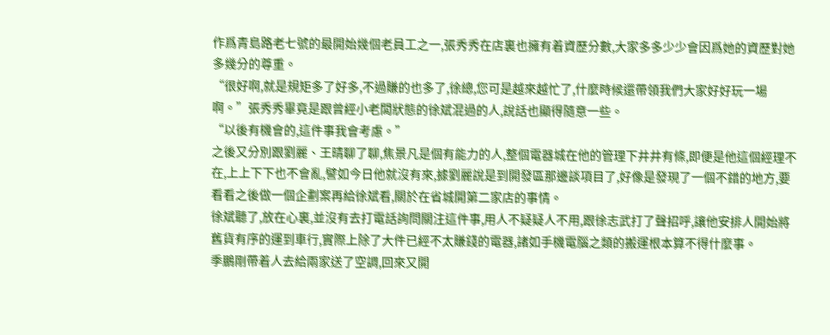作爲青島路老七號的最開始幾個老員工之一,張秀秀在店裏也擁有着資歷分數,大家多多少少會因爲她的資歷對她多幾分的尊重。
“很好啊,就是規矩多了好多,不過賺的也多了,徐總,您可是越來越忙了,什麼時候還帶領我們大家好好玩一場啊。”張秀秀畢竟是跟曾經小老闆狀態的徐斌混過的人,說話也顯得隨意一些。
“以後有機會的,這件事我會考慮。”
之後又分別跟劉麗、王晴聊了聊,焦景凡是個有能力的人,整個電器城在他的管理下井井有條,即便是他這個經理不在,上上下下也不會亂,譬如今日他就沒有來,據劉麗說是到開發區那邊談項目了,好像是發現了一個不錯的地方,要看看之後做一個企劃案再給徐斌看,關於在省城開第二家店的事情。
徐斌聽了,放在心裏,並沒有去打電話詢問關注這件事,用人不疑疑人不用,跟徐志武打了聲招呼,讓他安排人開始將舊貨有序的運到車行,實際上除了大件已經不太賺錢的電器,諸如手機電腦之類的搬運根本算不得什麼事。
季鵬剛帶着人去給兩家送了空調,回來又開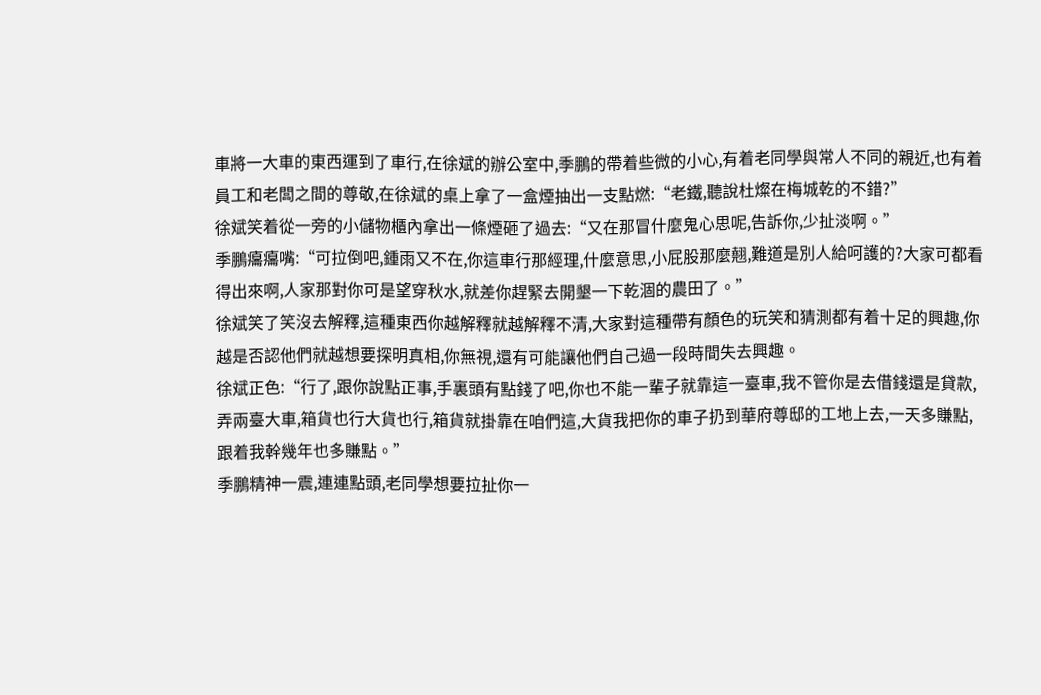車將一大車的東西運到了車行,在徐斌的辦公室中,季鵬的帶着些微的小心,有着老同學與常人不同的親近,也有着員工和老闆之間的尊敬,在徐斌的桌上拿了一盒煙抽出一支點燃:“老鐵,聽說杜燦在梅城乾的不錯?”
徐斌笑着從一旁的小儲物櫃內拿出一條煙砸了過去:“又在那冒什麼鬼心思呢,告訴你,少扯淡啊。”
季鵬癟癟嘴:“可拉倒吧,鍾雨又不在,你這車行那經理,什麼意思,小屁股那麼翹,難道是別人給呵護的?大家可都看得出來啊,人家那對你可是望穿秋水,就差你趕緊去開墾一下乾涸的農田了。”
徐斌笑了笑沒去解釋,這種東西你越解釋就越解釋不清,大家對這種帶有顏色的玩笑和猜測都有着十足的興趣,你越是否認他們就越想要探明真相,你無視,還有可能讓他們自己過一段時間失去興趣。
徐斌正色:“行了,跟你說點正事,手裏頭有點錢了吧,你也不能一輩子就靠這一臺車,我不管你是去借錢還是貸款,弄兩臺大車,箱貨也行大貨也行,箱貨就掛靠在咱們這,大貨我把你的車子扔到華府尊邸的工地上去,一天多賺點,跟着我幹幾年也多賺點。”
季鵬精神一震,連連點頭,老同學想要拉扯你一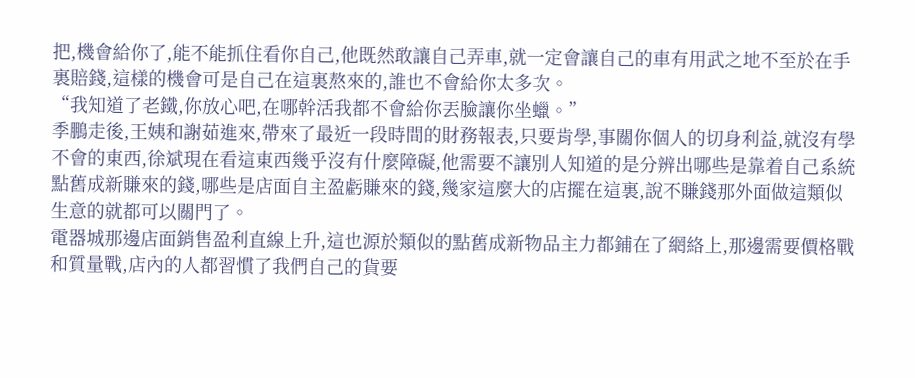把,機會給你了,能不能抓住看你自己,他既然敢讓自己弄車,就一定會讓自己的車有用武之地不至於在手裏賠錢,這樣的機會可是自己在這裏熬來的,誰也不會給你太多次。
“我知道了老鐵,你放心吧,在哪幹活我都不會給你丟臉讓你坐蠟。”
季鵬走後,王姨和謝茹進來,帶來了最近一段時間的財務報表,只要肯學,事關你個人的切身利益,就沒有學不會的東西,徐斌現在看這東西幾乎沒有什麼障礙,他需要不讓別人知道的是分辨出哪些是靠着自己系統點舊成新賺來的錢,哪些是店面自主盈虧賺來的錢,幾家這麼大的店擺在這裏,說不賺錢那外面做這類似生意的就都可以關門了。
電器城那邊店面銷售盈利直線上升,這也源於類似的點舊成新物品主力都鋪在了網絡上,那邊需要價格戰和質量戰,店內的人都習慣了我們自己的貨要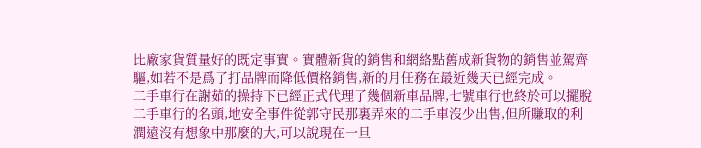比廠家貨質量好的既定事實。實體新貨的銷售和網絡點舊成新貨物的銷售並駕齊驅,如若不是爲了打品牌而降低價格銷售,新的月任務在最近幾天已經完成。
二手車行在謝茹的操持下已經正式代理了幾個新車品牌,七號車行也終於可以擺脫二手車行的名頭,地安全事件從郭守民那裏弄來的二手車沒少出售,但所賺取的利潤遠沒有想象中那麼的大,可以說現在一旦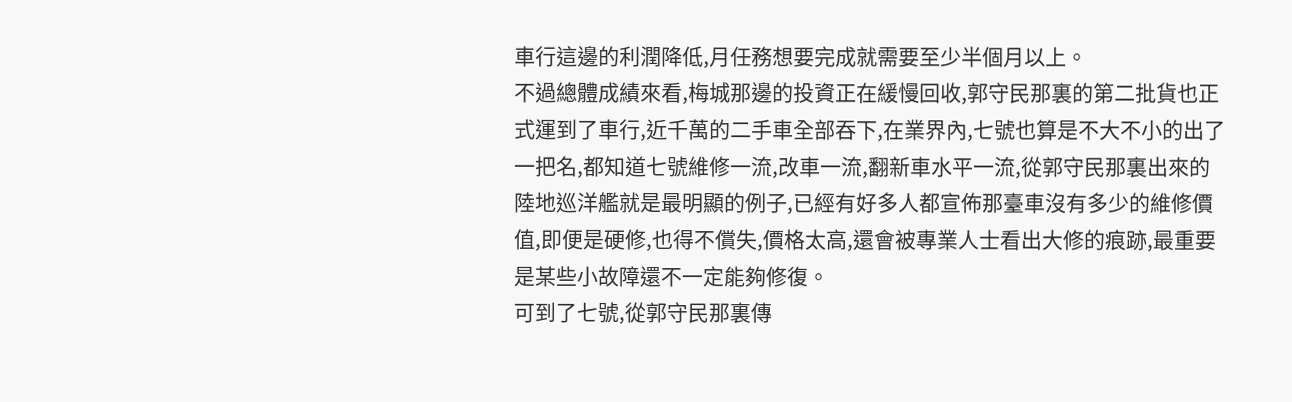車行這邊的利潤降低,月任務想要完成就需要至少半個月以上。
不過總體成績來看,梅城那邊的投資正在緩慢回收,郭守民那裏的第二批貨也正式運到了車行,近千萬的二手車全部吞下,在業界內,七號也算是不大不小的出了一把名,都知道七號維修一流,改車一流,翻新車水平一流,從郭守民那裏出來的陸地巡洋艦就是最明顯的例子,已經有好多人都宣佈那臺車沒有多少的維修價值,即便是硬修,也得不償失,價格太高,還會被專業人士看出大修的痕跡,最重要是某些小故障還不一定能夠修復。
可到了七號,從郭守民那裏傳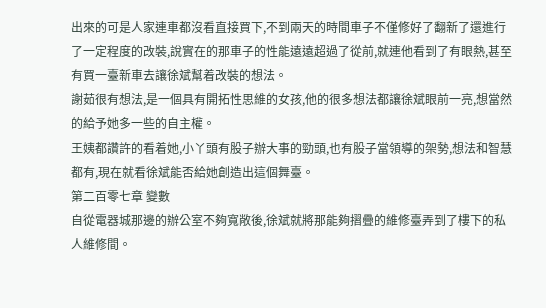出來的可是人家連車都沒看直接買下,不到兩天的時間車子不僅修好了翻新了還進行了一定程度的改裝,說實在的那車子的性能遠遠超過了從前,就連他看到了有眼熱,甚至有買一臺新車去讓徐斌幫着改裝的想法。
謝茹很有想法,是一個具有開拓性思維的女孩,他的很多想法都讓徐斌眼前一亮,想當然的給予她多一些的自主權。
王姨都讚許的看着她,小丫頭有股子辦大事的勁頭,也有股子當領導的架勢,想法和智慧都有,現在就看徐斌能否給她創造出這個舞臺。
第二百零七章 變數
自從電器城那邊的辦公室不夠寬敞後,徐斌就將那能夠摺疊的維修臺弄到了樓下的私人維修間。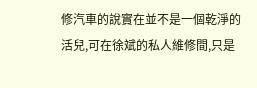修汽車的說實在並不是一個乾淨的活兒,可在徐斌的私人維修間,只是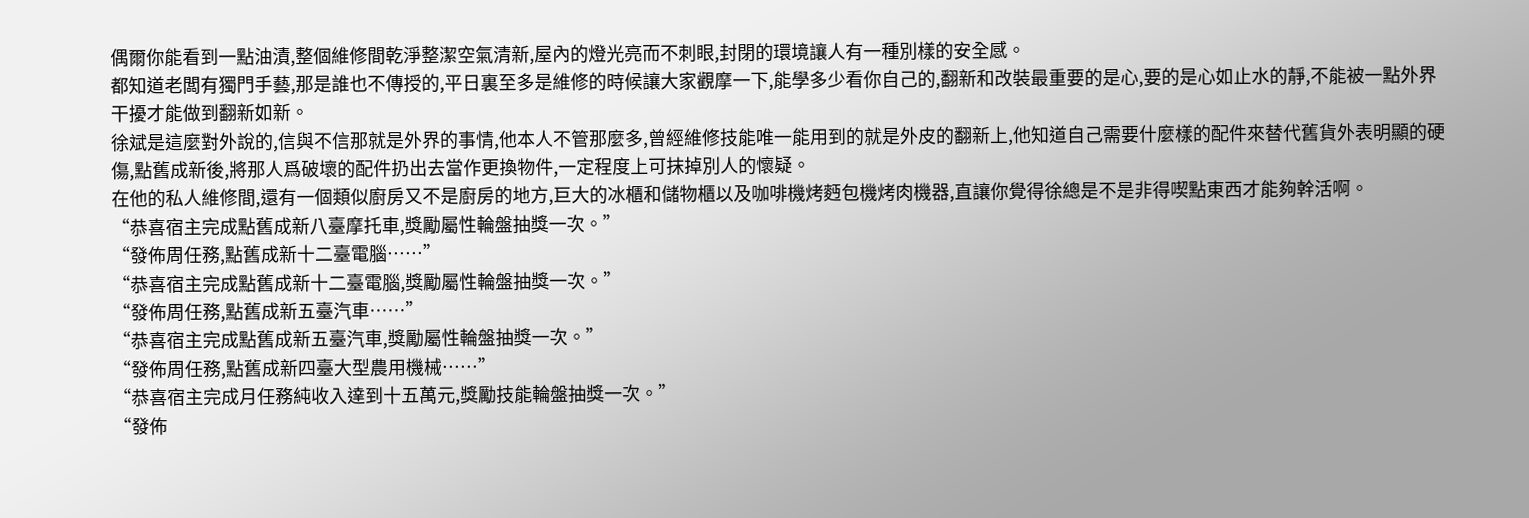偶爾你能看到一點油漬,整個維修間乾淨整潔空氣清新,屋內的燈光亮而不刺眼,封閉的環境讓人有一種別樣的安全感。
都知道老闆有獨門手藝,那是誰也不傳授的,平日裏至多是維修的時候讓大家觀摩一下,能學多少看你自己的,翻新和改裝最重要的是心,要的是心如止水的靜,不能被一點外界干擾才能做到翻新如新。
徐斌是這麼對外說的,信與不信那就是外界的事情,他本人不管那麼多,曾經維修技能唯一能用到的就是外皮的翻新上,他知道自己需要什麼樣的配件來替代舊貨外表明顯的硬傷,點舊成新後,將那人爲破壞的配件扔出去當作更換物件,一定程度上可抹掉別人的懷疑。
在他的私人維修間,還有一個類似廚房又不是廚房的地方,巨大的冰櫃和儲物櫃以及咖啡機烤麪包機烤肉機器,直讓你覺得徐總是不是非得喫點東西才能夠幹活啊。
“恭喜宿主完成點舊成新八臺摩托車,獎勵屬性輪盤抽獎一次。”
“發佈周任務,點舊成新十二臺電腦……”
“恭喜宿主完成點舊成新十二臺電腦,獎勵屬性輪盤抽獎一次。”
“發佈周任務,點舊成新五臺汽車……”
“恭喜宿主完成點舊成新五臺汽車,獎勵屬性輪盤抽獎一次。”
“發佈周任務,點舊成新四臺大型農用機械……”
“恭喜宿主完成月任務純收入達到十五萬元,獎勵技能輪盤抽獎一次。”
“發佈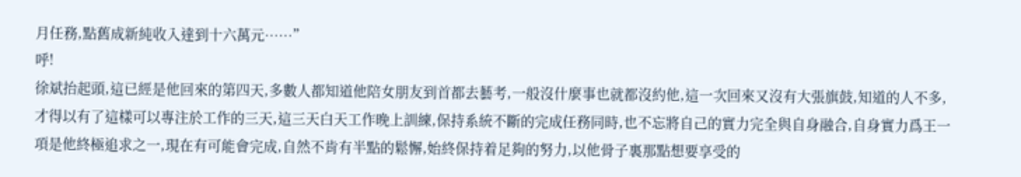月任務,點舊成新純收入達到十六萬元……”
呼!
徐斌抬起頭,這已經是他回來的第四天,多數人都知道他陪女朋友到首都去藝考,一般沒什麼事也就都沒約他,這一次回來又沒有大張旗鼓,知道的人不多,才得以有了這樣可以專注於工作的三天,這三天白天工作晚上訓練,保持系統不斷的完成任務同時,也不忘將自己的實力完全與自身融合,自身實力爲王一項是他終極追求之一,現在有可能會完成,自然不肯有半點的鬆懈,始終保持着足夠的努力,以他骨子裏那點想要享受的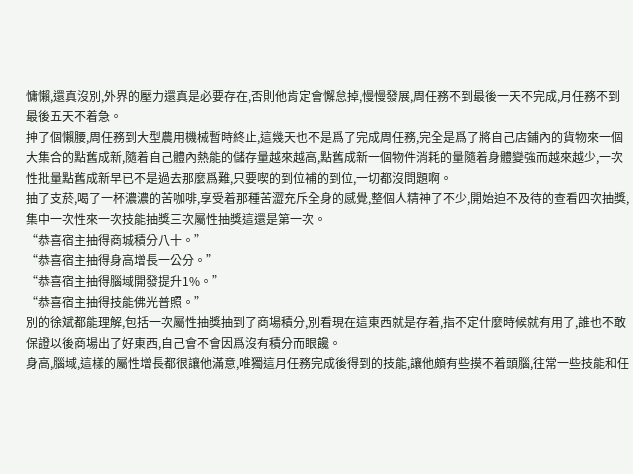慵懶,還真沒別,外界的壓力還真是必要存在,否則他肯定會懈怠掉,慢慢發展,周任務不到最後一天不完成,月任務不到最後五天不着急。
抻了個懶腰,周任務到大型農用機械暫時終止,這幾天也不是爲了完成周任務,完全是爲了將自己店鋪內的貨物來一個大集合的點舊成新,隨着自己體內熱能的儲存量越來越高,點舊成新一個物件消耗的量隨着身體變強而越來越少,一次性批量點舊成新早已不是過去那麼爲難,只要喫的到位補的到位,一切都沒問題啊。
抽了支菸,喝了一杯濃濃的苦咖啡,享受着那種苦澀充斥全身的感覺,整個人精神了不少,開始迫不及待的查看四次抽獎,集中一次性來一次技能抽獎三次屬性抽獎這還是第一次。
“恭喜宿主抽得商城積分八十。”
“恭喜宿主抽得身高增長一公分。”
“恭喜宿主抽得腦域開發提升1%。”
“恭喜宿主抽得技能佛光普照。”
別的徐斌都能理解,包括一次屬性抽獎抽到了商場積分,別看現在這東西就是存着,指不定什麼時候就有用了,誰也不敢保證以後商場出了好東西,自己會不會因爲沒有積分而眼饞。
身高,腦域,這樣的屬性增長都很讓他滿意,唯獨這月任務完成後得到的技能,讓他頗有些摸不着頭腦,往常一些技能和任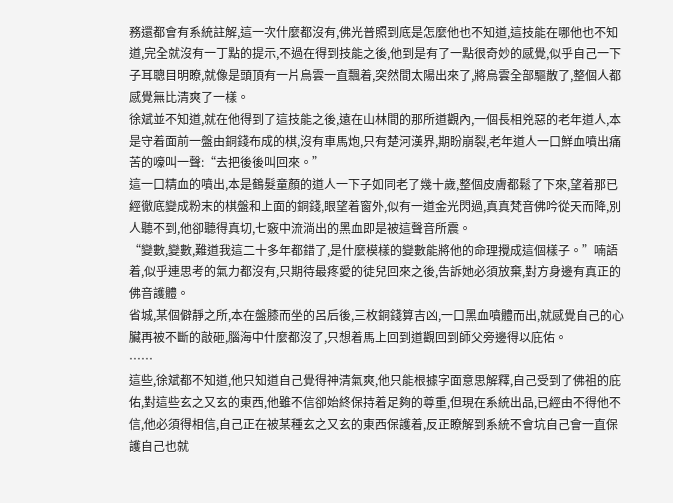務還都會有系統註解,這一次什麼都沒有,佛光普照到底是怎麼他也不知道,這技能在哪他也不知道,完全就沒有一丁點的提示,不過在得到技能之後,他到是有了一點很奇妙的感覺,似乎自己一下子耳聰目明瞭,就像是頭頂有一片烏雲一直飄着,突然間太陽出來了,將烏雲全部驅散了,整個人都感覺無比清爽了一樣。
徐斌並不知道,就在他得到了這技能之後,遠在山林間的那所道觀內,一個長相兇惡的老年道人,本是守着面前一盤由銅錢布成的棋,沒有車馬炮,只有楚河漢界,期盼崩裂,老年道人一口鮮血噴出痛苦的嚎叫一聲:“去把後後叫回來。”
這一口精血的噴出,本是鶴髮童顏的道人一下子如同老了幾十歲,整個皮膚都鬆了下來,望着那已經徹底變成粉末的棋盤和上面的銅錢,眼望着窗外,似有一道金光閃過,真真梵音佛吟從天而降,別人聽不到,他卻聽得真切,七竅中流淌出的黑血即是被這聲音所震。
“變數,變數,難道我這二十多年都錯了,是什麼模樣的變數能將他的命理攪成這個樣子。”喃語着,似乎連思考的氣力都沒有,只期待最疼愛的徒兒回來之後,告訴她必須放棄,對方身邊有真正的佛音護體。
省城,某個僻靜之所,本在盤膝而坐的呂后後,三枚銅錢算吉凶,一口黑血噴體而出,就感覺自己的心臟再被不斷的敲砸,腦海中什麼都沒了,只想着馬上回到道觀回到師父旁邊得以庇佑。
……
這些,徐斌都不知道,他只知道自己覺得神清氣爽,他只能根據字面意思解釋,自己受到了佛祖的庇佑,對這些玄之又玄的東西,他雖不信卻始終保持着足夠的尊重,但現在系統出品,已經由不得他不信,他必須得相信,自己正在被某種玄之又玄的東西保護着,反正瞭解到系統不會坑自己會一直保護自己也就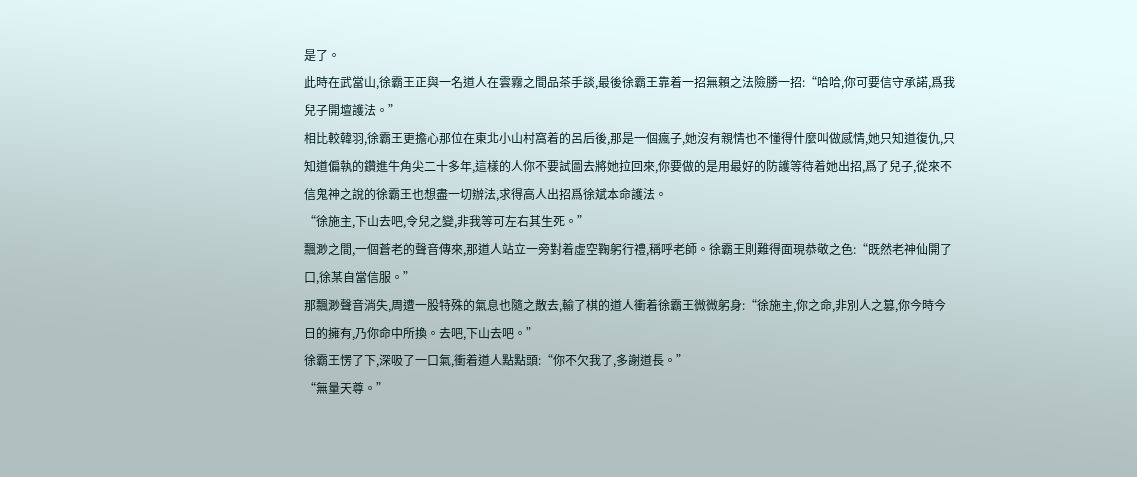是了。
此時在武當山,徐霸王正與一名道人在雲霧之間品茶手談,最後徐霸王靠着一招無賴之法險勝一招:“哈哈,你可要信守承諾,爲我兒子開壇護法。”
相比較韓羽,徐霸王更擔心那位在東北小山村窩着的呂后後,那是一個瘋子,她沒有親情也不懂得什麼叫做感情,她只知道復仇,只知道偏執的鑽進牛角尖二十多年,這樣的人你不要試圖去將她拉回來,你要做的是用最好的防護等待着她出招,爲了兒子,從來不信鬼神之說的徐霸王也想盡一切辦法,求得高人出招爲徐斌本命護法。
“徐施主,下山去吧,令兒之變,非我等可左右其生死。”
飄渺之間,一個蒼老的聲音傳來,那道人站立一旁對着虛空鞠躬行禮,稱呼老師。徐霸王則難得面現恭敬之色:“既然老神仙開了口,徐某自當信服。”
那飄渺聲音消失,周遭一股特殊的氣息也隨之散去,輸了棋的道人衝着徐霸王微微躬身:“徐施主,你之命,非別人之篡,你今時今日的擁有,乃你命中所換。去吧,下山去吧。”
徐霸王愣了下,深吸了一口氣,衝着道人點點頭:“你不欠我了,多謝道長。”
“無量天尊。”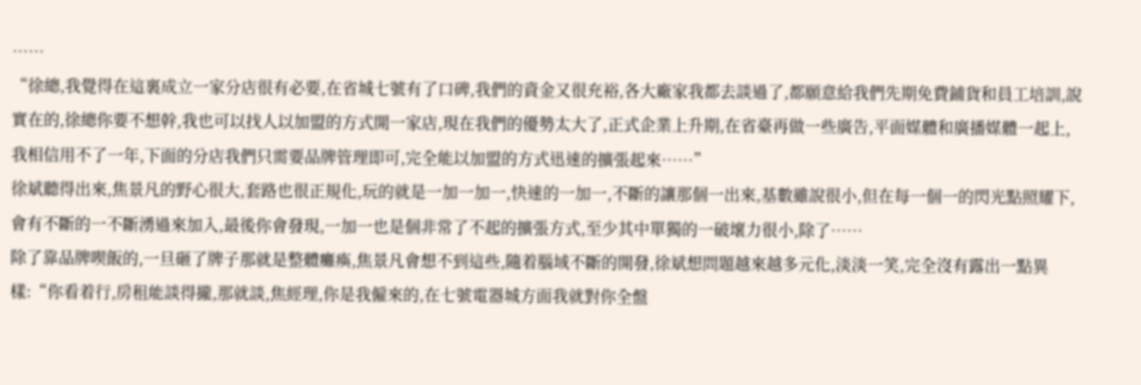……
“徐總,我覺得在這裏成立一家分店很有必要,在省城七號有了口碑,我們的資金又很充裕,各大廠家我都去談過了,都願意給我們先期免費鋪貨和員工培訓,說實在的,徐總你要不想幹,我也可以找人以加盟的方式開一家店,現在我們的優勢太大了,正式企業上升期,在省臺再做一些廣告,平面媒體和廣播媒體一起上,我相信用不了一年,下面的分店我們只需要品牌管理即可,完全能以加盟的方式迅速的擴張起來……”
徐斌聽得出來,焦景凡的野心很大,套路也很正規化,玩的就是一加一加一,快速的一加一,不斷的讓那個一出來,基數雖說很小,但在每一個一的閃光點照耀下,會有不斷的一不斷湧過來加入,最後你會發現,一加一也是個非常了不起的擴張方式,至少其中單獨的一破壞力很小,除了……
除了靠品牌喫飯的,一旦砸了牌子那就是整體癱瘓,焦景凡會想不到這些,隨着腦域不斷的開發,徐斌想問題越來越多元化,淡淡一笑,完全沒有露出一點異樣:“你看着行,房租能談得攏,那就談,焦經理,你是我僱來的,在七號電器城方面我就對你全盤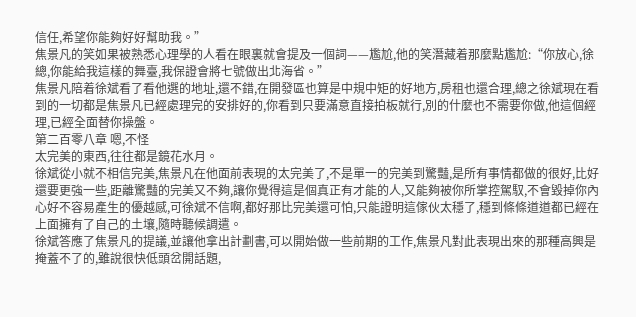信任,希望你能夠好好幫助我。”
焦景凡的笑如果被熟悉心理學的人看在眼裏就會提及一個詞——尷尬,他的笑潛藏着那麼點尷尬:“你放心,徐總,你能給我這樣的舞臺,我保證會將七號做出北海省。”
焦景凡陪着徐斌看了看他選的地址,還不錯,在開發區也算是中規中矩的好地方,房租也還合理,總之徐斌現在看到的一切都是焦景凡已經處理完的安排好的,你看到只要滿意直接拍板就行,別的什麼也不需要你做,他這個經理,已經全面替你操盤。
第二百零八章 嗯,不怪
太完美的東西,往往都是鏡花水月。
徐斌從小就不相信完美,焦景凡在他面前表現的太完美了,不是單一的完美到驚豔,是所有事情都做的很好,比好還要更強一些,距離驚豔的完美又不夠,讓你覺得這是個真正有才能的人,又能夠被你所掌控駕馭,不會毀掉你內心好不容易產生的優越感,可徐斌不信啊,都好那比完美還可怕,只能證明這傢伙太穩了,穩到條條道道都已經在上面擁有了自己的土壤,隨時聽候調遣。
徐斌答應了焦景凡的提議,並讓他拿出計劃書,可以開始做一些前期的工作,焦景凡對此表現出來的那種高興是掩蓋不了的,雖說很快低頭岔開話題,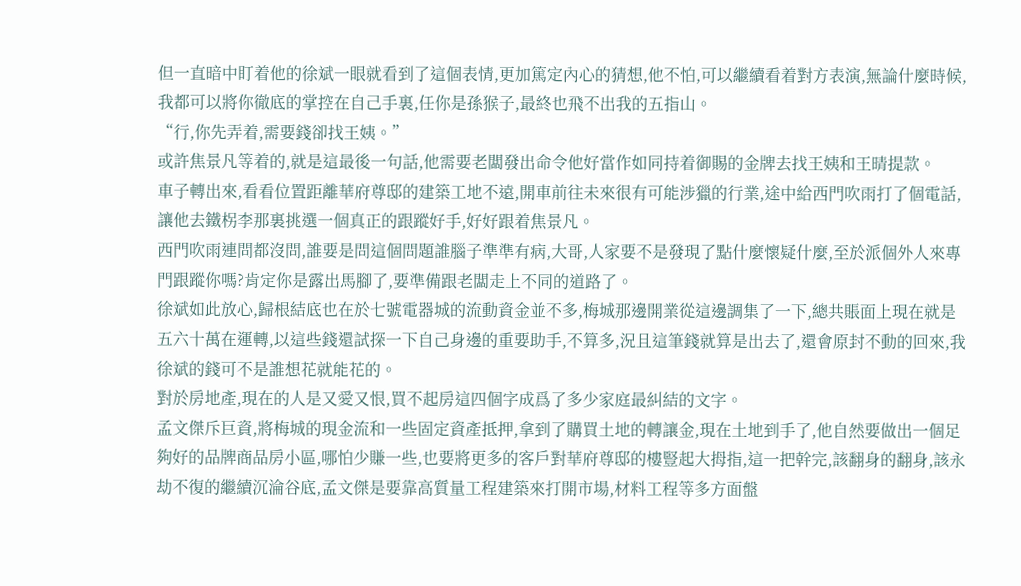但一直暗中盯着他的徐斌一眼就看到了這個表情,更加篤定內心的猜想,他不怕,可以繼續看着對方表演,無論什麼時候,我都可以將你徹底的掌控在自己手裏,任你是孫猴子,最終也飛不出我的五指山。
“行,你先弄着,需要錢卻找王姨。”
或許焦景凡等着的,就是這最後一句話,他需要老闆發出命令他好當作如同持着御賜的金牌去找王姨和王晴提款。
車子轉出來,看看位置距離華府尊邸的建築工地不遠,開車前往未來很有可能涉獵的行業,途中給西門吹雨打了個電話,讓他去鐵柺李那裏挑選一個真正的跟蹤好手,好好跟着焦景凡。
西門吹雨連問都沒問,誰要是問這個問題誰腦子準準有病,大哥,人家要不是發現了點什麼懷疑什麼,至於派個外人來專門跟蹤你嗎?肯定你是露出馬腳了,要準備跟老闆走上不同的道路了。
徐斌如此放心,歸根結底也在於七號電器城的流動資金並不多,梅城那邊開業從這邊調集了一下,總共賬面上現在就是五六十萬在運轉,以這些錢還試探一下自己身邊的重要助手,不算多,況且這筆錢就算是出去了,還會原封不動的回來,我徐斌的錢可不是誰想花就能花的。
對於房地產,現在的人是又愛又恨,買不起房這四個字成爲了多少家庭最糾結的文字。
孟文傑斥巨資,將梅城的現金流和一些固定資產抵押,拿到了購買土地的轉讓金,現在土地到手了,他自然要做出一個足夠好的品牌商品房小區,哪怕少賺一些,也要將更多的客戶對華府尊邸的樓豎起大拇指,這一把幹完,該翻身的翻身,該永劫不復的繼續沉淪谷底,孟文傑是要靠高質量工程建築來打開市場,材料工程等多方面盤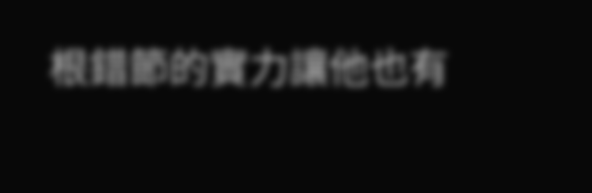根錯節的實力讓他也有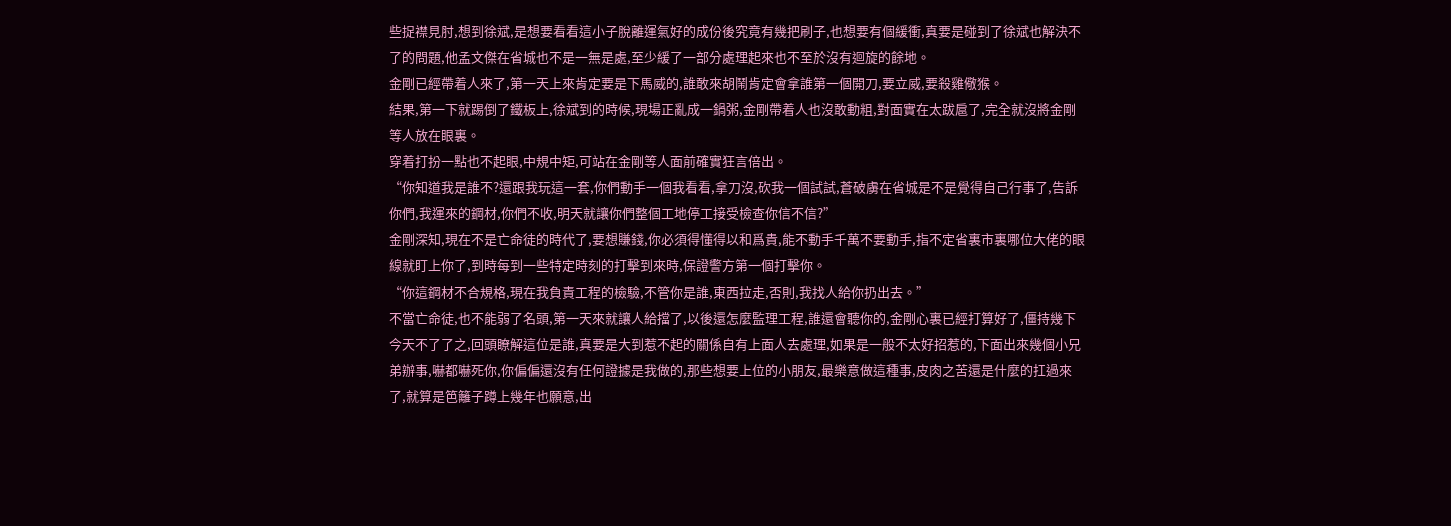些捉襟見肘,想到徐斌,是想要看看這小子脫離運氣好的成份後究竟有幾把刷子,也想要有個緩衝,真要是碰到了徐斌也解決不了的問題,他孟文傑在省城也不是一無是處,至少緩了一部分處理起來也不至於沒有迴旋的餘地。
金剛已經帶着人來了,第一天上來肯定要是下馬威的,誰敢來胡鬧肯定會拿誰第一個開刀,要立威,要殺雞儆猴。
結果,第一下就踢倒了鐵板上,徐斌到的時候,現場正亂成一鍋粥,金剛帶着人也沒敢動粗,對面實在太跋扈了,完全就沒將金剛等人放在眼裏。
穿着打扮一點也不起眼,中規中矩,可站在金剛等人面前確實狂言倍出。
“你知道我是誰不?還跟我玩這一套,你們動手一個我看看,拿刀沒,砍我一個試試,蒼破虜在省城是不是覺得自己行事了,告訴你們,我運來的鋼材,你們不收,明天就讓你們整個工地停工接受檢查你信不信?”
金剛深知,現在不是亡命徒的時代了,要想賺錢,你必須得懂得以和爲貴,能不動手千萬不要動手,指不定省裏市裏哪位大佬的眼線就盯上你了,到時每到一些特定時刻的打擊到來時,保證警方第一個打擊你。
“你這鋼材不合規格,現在我負責工程的檢驗,不管你是誰,東西拉走,否則,我找人給你扔出去。”
不當亡命徒,也不能弱了名頭,第一天來就讓人給擋了,以後還怎麼監理工程,誰還會聽你的,金剛心裏已經打算好了,僵持幾下今天不了了之,回頭瞭解這位是誰,真要是大到惹不起的關係自有上面人去處理,如果是一般不太好招惹的,下面出來幾個小兄弟辦事,嚇都嚇死你,你偏偏還沒有任何證據是我做的,那些想要上位的小朋友,最樂意做這種事,皮肉之苦還是什麼的扛過來了,就算是笆籬子蹲上幾年也願意,出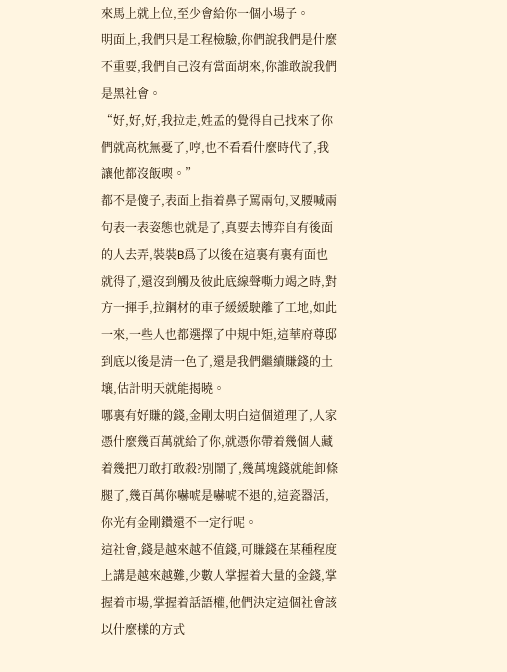來馬上就上位,至少會給你一個小場子。
明面上,我們只是工程檢驗,你們說我們是什麼不重要,我們自己沒有當面胡來,你誰敢說我們是黑社會。
“好,好,好,我拉走,姓孟的覺得自己找來了你們就高枕無憂了,哼,也不看看什麼時代了,我讓他都沒飯喫。”
都不是傻子,表面上指着鼻子罵兩句,叉腰喊兩句表一表姿態也就是了,真要去博弈自有後面的人去弄,裝裝B爲了以後在這裏有裏有面也就得了,還沒到觸及彼此底線聲嘶力竭之時,對方一揮手,拉鋼材的車子緩緩駛離了工地,如此一來,一些人也都選擇了中規中矩,這華府尊邸到底以後是清一色了,還是我們繼續賺錢的土壤,估計明天就能揭曉。
哪裏有好賺的錢,金剛太明白這個道理了,人家憑什麼幾百萬就給了你,就憑你帶着幾個人藏着幾把刀敢打敢殺?別鬧了,幾萬塊錢就能卸條腿了,幾百萬你嚇唬是嚇唬不退的,這瓷器活,你光有金剛鑽還不一定行呢。
這社會,錢是越來越不值錢,可賺錢在某種程度上講是越來越難,少數人掌握着大量的金錢,掌握着市場,掌握着話語權,他們決定這個社會該以什麼樣的方式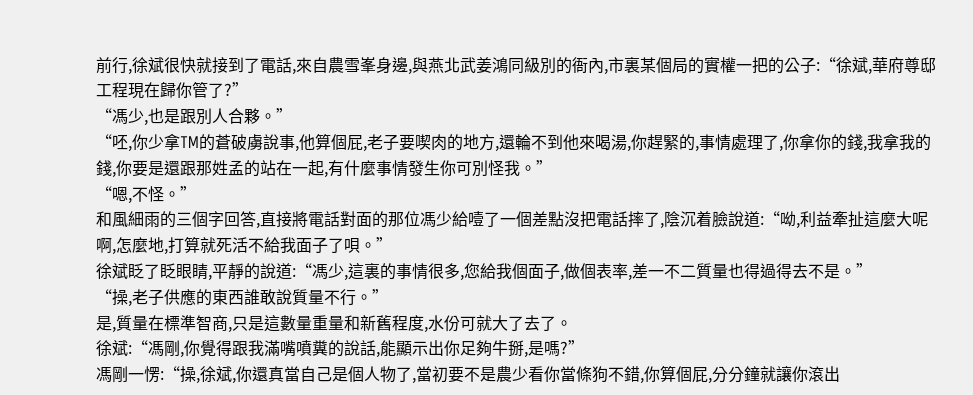前行,徐斌很快就接到了電話,來自農雪峯身邊,與燕北武姜鴻同級別的衙內,市裏某個局的實權一把的公子:“徐斌,華府尊邸工程現在歸你管了?”
“馮少,也是跟別人合夥。”
“呸,你少拿TM的蒼破虜說事,他算個屁,老子要喫肉的地方,還輪不到他來喝湯,你趕緊的,事情處理了,你拿你的錢,我拿我的錢,你要是還跟那姓孟的站在一起,有什麼事情發生你可別怪我。”
“嗯,不怪。”
和風細雨的三個字回答,直接將電話對面的那位馮少給噎了一個差點沒把電話摔了,陰沉着臉說道:“呦,利益牽扯這麼大呢啊,怎麼地,打算就死活不給我面子了唄。”
徐斌眨了眨眼睛,平靜的說道:“馮少,這裏的事情很多,您給我個面子,做個表率,差一不二質量也得過得去不是。”
“操,老子供應的東西誰敢說質量不行。”
是,質量在標準智商,只是這數量重量和新舊程度,水份可就大了去了。
徐斌:“馮剛,你覺得跟我滿嘴噴糞的說話,能顯示出你足夠牛掰,是嗎?”
馮剛一愣:“操,徐斌,你還真當自己是個人物了,當初要不是農少看你當條狗不錯,你算個屁,分分鐘就讓你滾出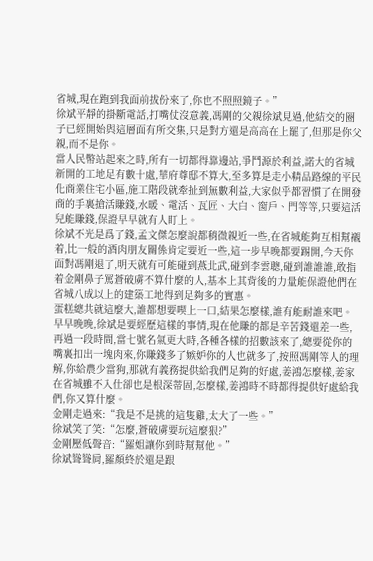省城,現在跑到我面前拔份來了,你也不照照鏡子。”
徐斌平靜的掛斷電話,打嘴仗沒意義,馮剛的父親徐斌見過,他結交的圈子已經開始與這層面有所交集,只是對方還是高高在上罷了,但那是你父親,而不是你。
當人民幣站起來之時,所有一切都得靠邊站,爭鬥源於利益,諾大的省城新開的工地足有數十處,華府尊邸不算大,至多算是走小精品路線的平民化商業住宅小區,施工階段就牽扯到無數利益,大家似乎都習慣了在開發商的手裏搶活賺錢,水暖、電活、瓦匠、大白、窗戶、門等等,只要這活兒能賺錢,保證早早就有人盯上。
徐斌不光是爲了錢,孟文傑怎麼說都稍微親近一些,在省城能夠互相幫襯着,比一般的酒肉朋友關係肯定要近一些,這一步早晚都要踢開,今天你面對馮剛退了,明天就有可能碰到燕北武,碰到李雲聰,碰到誰誰誰,敢指着金剛鼻子罵蒼破虜不算什麼的人,基本上其背後的力量能保證他們在省城八成以上的建築工地得到足夠多的實惠。
蛋糕總共就這麼大,誰都想要喫上一口,結果怎麼樣,誰有能耐誰來吧。
早早晚晚,徐斌是要經歷這樣的事情,現在他賺的都是辛苦錢還差一些,再過一段時間,當七號名氣更大時,各種各樣的招數該來了,總要從你的嘴裏扣出一塊肉來,你賺錢多了嫉妒你的人也就多了,按照馮剛等人的理解,你給農少當狗,那就有義務提供給我們足夠的好處,姜鴻怎麼樣,姜家在省城雖不入仕卻也是根深蒂固,怎麼樣,姜鴻時不時都得提供好處給我們,你又算什麼。
金剛走過來:“我是不是挑的這隻雞,太大了一些。”
徐斌笑了笑:“怎麼,蒼破虜要玩這麼狠?”
金剛壓低聲音:“羅姐讓你到時幫幫他。”
徐斌聳聳肩,羅顏終於還是跟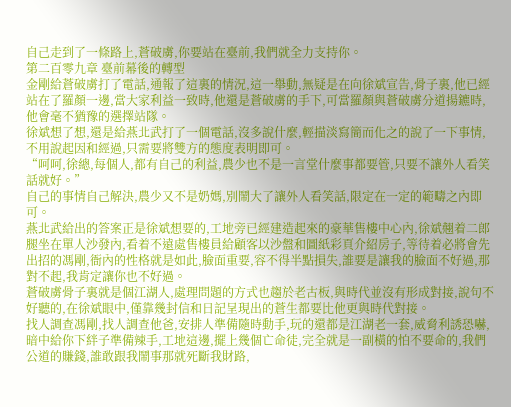自己走到了一條路上,蒼破虜,你要站在臺前,我們就全力支持你。
第二百零九章 臺前幕後的轉型
金剛給蒼破虜打了電話,通報了這裏的情況,這一舉動,無疑是在向徐斌宣告,骨子裏,他已經站在了羅顏一邊,當大家利益一致時,他還是蒼破虜的手下,可當羅顏與蒼破虜分道揚鑣時,他會毫不猶豫的選擇站隊。
徐斌想了想,還是給燕北武打了一個電話,沒多說什麼,輕描淡寫簡而化之的說了一下事情,不用說起因和經過,只需要將雙方的態度表明即可。
“呵呵,徐總,每個人,都有自己的利益,農少也不是一言堂什麼事都要管,只要不讓外人看笑話就好。”
自己的事情自己解決,農少又不是奶媽,別鬧大了讓外人看笑話,限定在一定的範疇之內即可。
燕北武給出的答案正是徐斌想要的,工地旁已經建造起來的豪華售樓中心內,徐斌翹着二郎腿坐在單人沙發內,看着不遠處售樓員給顧客以沙盤和圖紙彩頁介紹房子,等待着必將會先出招的馮剛,衙內的性格就是如此,臉面重要,容不得半點損失,誰要是讓我的臉面不好過,那對不起,我肯定讓你也不好過。
蒼破虜骨子裏就是個江湖人,處理問題的方式也趨於老古板,與時代並沒有形成對接,說句不好聽的,在徐斌眼中,僅靠幾封信和日記呈現出的蒼生都要比他更與時代對接。
找人調查馮剛,找人調查他爸,安排人準備隨時動手,玩的還都是江湖老一套,威脅利誘恐嚇,暗中給你下絆子準備辣手,工地這邊,擺上幾個亡命徒,完全就是一副橫的怕不要命的,我們公道的賺錢,誰敢跟我鬧事那就死斷我財路,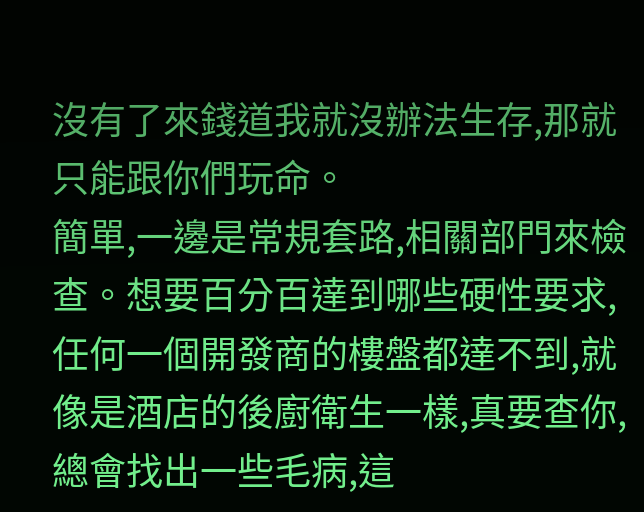沒有了來錢道我就沒辦法生存,那就只能跟你們玩命。
簡單,一邊是常規套路,相關部門來檢查。想要百分百達到哪些硬性要求,任何一個開發商的樓盤都達不到,就像是酒店的後廚衛生一樣,真要查你,總會找出一些毛病,這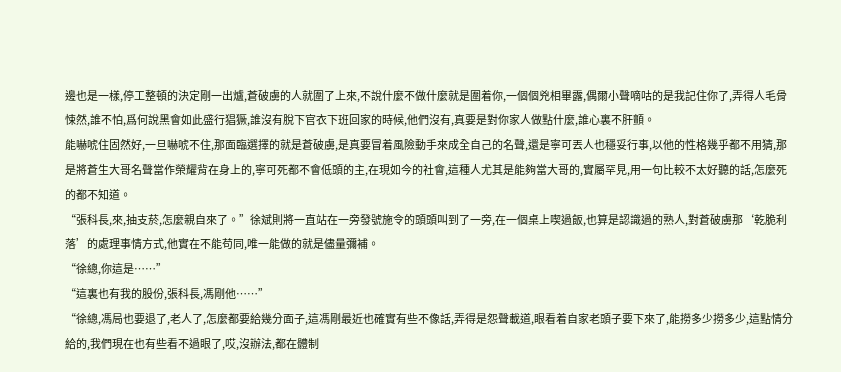邊也是一樣,停工整頓的決定剛一出爐,蒼破虜的人就圍了上來,不說什麼不做什麼就是圍着你,一個個兇相畢露,偶爾小聲嘀咕的是我記住你了,弄得人毛骨悚然,誰不怕,爲何說黑會如此盛行猖獗,誰沒有脫下官衣下班回家的時候,他們沒有,真要是對你家人做點什麼,誰心裏不肝顫。
能嚇唬住固然好,一旦嚇唬不住,那面臨選擇的就是蒼破虜,是真要冒着風險動手來成全自己的名聲,還是寧可丟人也穩妥行事,以他的性格幾乎都不用猜,那是將蒼生大哥名聲當作榮耀背在身上的,寧可死都不會低頭的主,在現如今的社會,這種人尤其是能夠當大哥的,實屬罕見,用一句比較不太好聽的話,怎麼死的都不知道。
“張科長,來,抽支菸,怎麼親自來了。”徐斌則將一直站在一旁發號施令的頭頭叫到了一旁,在一個桌上喫過飯,也算是認識過的熟人,對蒼破虜那‘乾脆利落’的處理事情方式,他實在不能苟同,唯一能做的就是儘量彌補。
“徐總,你這是……”
“這裏也有我的股份,張科長,馮剛他……”
“徐總,馮局也要退了,老人了,怎麼都要給幾分面子,這馮剛最近也確實有些不像話,弄得是怨聲載道,眼看着自家老頭子要下來了,能撈多少撈多少,這點情分給的,我們現在也有些看不過眼了,哎,沒辦法,都在體制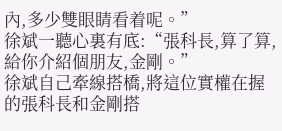內,多少雙眼睛看着呢。”
徐斌一聽心裏有底:“張科長,算了算,給你介紹個朋友,金剛。”
徐斌自己牽線搭橋,將這位實權在握的張科長和金剛搭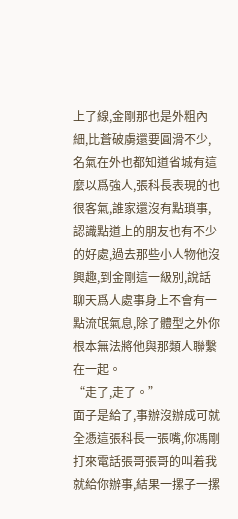上了線,金剛那也是外粗內細,比蒼破虜還要圓滑不少,名氣在外也都知道省城有這麼以爲強人,張科長表現的也很客氣,誰家還沒有點瑣事,認識點道上的朋友也有不少的好處,過去那些小人物他沒興趣,到金剛這一級別,說話聊天爲人處事身上不會有一點流氓氣息,除了體型之外你根本無法將他與那類人聯繫在一起。
“走了,走了。”
面子是給了,事辦沒辦成可就全憑這張科長一張嘴,你馮剛打來電話張哥張哥的叫着我就給你辦事,結果一摞子一摞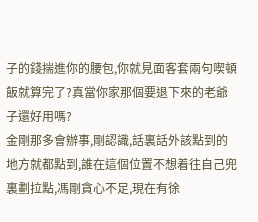子的錢揣進你的腰包,你就見面客套兩句喫頓飯就算完了?真當你家那個要退下來的老爺子還好用嗎?
金剛那多會辦事,剛認識,話裏話外該點到的地方就都點到,誰在這個位置不想着往自己兜裏劃拉點,馮剛貪心不足,現在有徐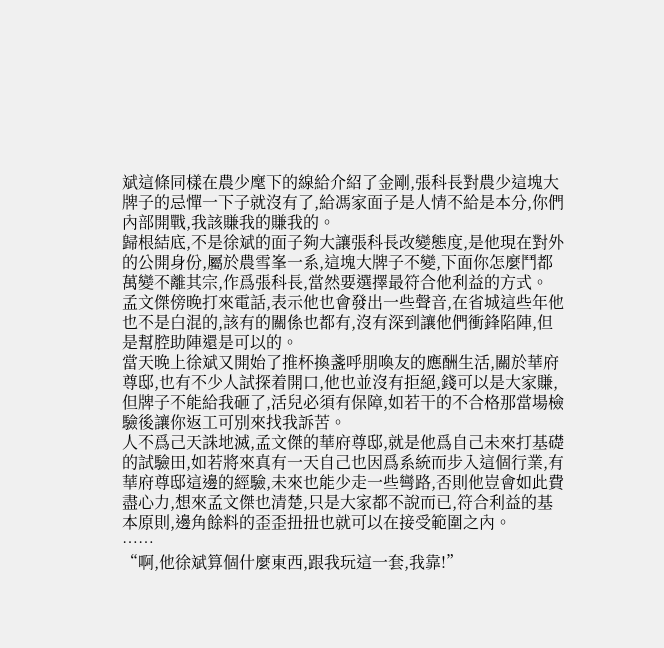斌這條同樣在農少麾下的線給介紹了金剛,張科長對農少這塊大牌子的忌憚一下子就沒有了,給馮家面子是人情不給是本分,你們內部開戰,我該賺我的賺我的。
歸根結底,不是徐斌的面子夠大讓張科長改變態度,是他現在對外的公開身份,屬於農雪峯一系,這塊大牌子不變,下面你怎麼鬥都萬變不離其宗,作爲張科長,當然要選擇最符合他利益的方式。
孟文傑傍晚打來電話,表示他也會發出一些聲音,在省城這些年他也不是白混的,該有的關係也都有,沒有深到讓他們衝鋒陷陣,但是幫腔助陣還是可以的。
當天晚上徐斌又開始了推杯換盞呼朋喚友的應酬生活,關於華府尊邸,也有不少人試探着開口,他也並沒有拒絕,錢可以是大家賺,但牌子不能給我砸了,活兒必須有保障,如若干的不合格那當場檢驗後讓你返工可別來找我訴苦。
人不爲己天誅地滅,孟文傑的華府尊邸,就是他爲自己未來打基礎的試驗田,如若將來真有一天自己也因爲系統而步入這個行業,有華府尊邸這邊的經驗,未來也能少走一些彎路,否則他豈會如此費盡心力,想來孟文傑也清楚,只是大家都不說而已,符合利益的基本原則,邊角餘料的歪歪扭扭也就可以在接受範圍之內。
……
“啊,他徐斌算個什麼東西,跟我玩這一套,我靠!”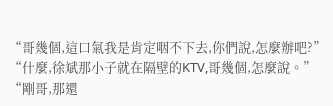“哥幾個,這口氣我是肯定咽不下去,你們說,怎麼辦吧?”
“什麼,徐斌那小子就在隔壁的KTV,哥幾個,怎麼說。”
“剛哥,那還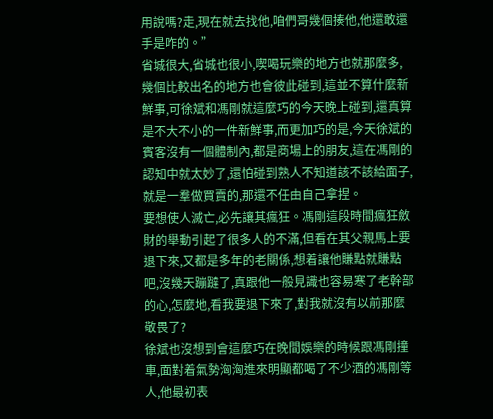用說嗎?走,現在就去找他,咱們哥幾個揍他,他還敢還手是咋的。”
省城很大,省城也很小,喫喝玩樂的地方也就那麼多,幾個比較出名的地方也會彼此碰到,這並不算什麼新鮮事,可徐斌和馮剛就這麼巧的今天晚上碰到,還真算是不大不小的一件新鮮事,而更加巧的是,今天徐斌的賓客沒有一個體制內,都是商場上的朋友,這在馮剛的認知中就太妙了,還怕碰到熟人不知道該不該給面子,就是一羣做買賣的,那還不任由自己拿捏。
要想使人滅亡,必先讓其瘋狂。馮剛這段時間瘋狂斂財的舉動引起了很多人的不滿,但看在其父親馬上要退下來,又都是多年的老關係,想着讓他賺點就賺點吧,沒幾天蹦躂了,真跟他一般見識也容易寒了老幹部的心,怎麼地,看我要退下來了,對我就沒有以前那麼敬畏了?
徐斌也沒想到會這麼巧在晚間娛樂的時候跟馮剛撞車,面對着氣勢洶洶進來明顯都喝了不少酒的馮剛等人,他最初表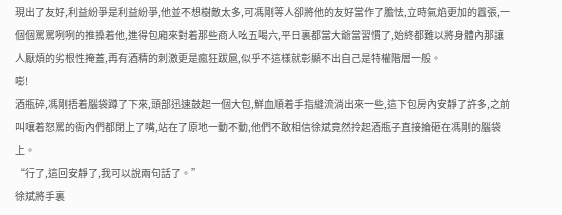現出了友好,利益紛爭是利益紛爭,他並不想樹敵太多,可馮剛等人卻將他的友好當作了膽怯,立時氣焰更加的囂張,一個個罵罵咧咧的推搡着他,進得包廂來對着那些商人吆五喝六,平日裏都當大爺當習慣了,始終都難以將身體內那讓人厭煩的劣根性掩蓋,再有酒精的刺激更是瘋狂跋扈,似乎不這樣就彰顯不出自己是特權階層一般。
嘭!
酒瓶碎,馮剛捂着腦袋蹲了下來,頭部迅速鼓起一個大包,鮮血順着手指縫流淌出來一些,這下包房內安靜了許多,之前叫嚷着怒罵的衙內們都閉上了嘴,站在了原地一動不動,他們不敢相信徐斌竟然拎起酒瓶子直接掄砸在馮剛的腦袋上。
“行了,這回安靜了,我可以說兩句話了。”
徐斌將手裏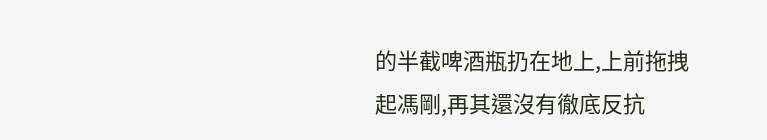的半截啤酒瓶扔在地上,上前拖拽起馮剛,再其還沒有徹底反抗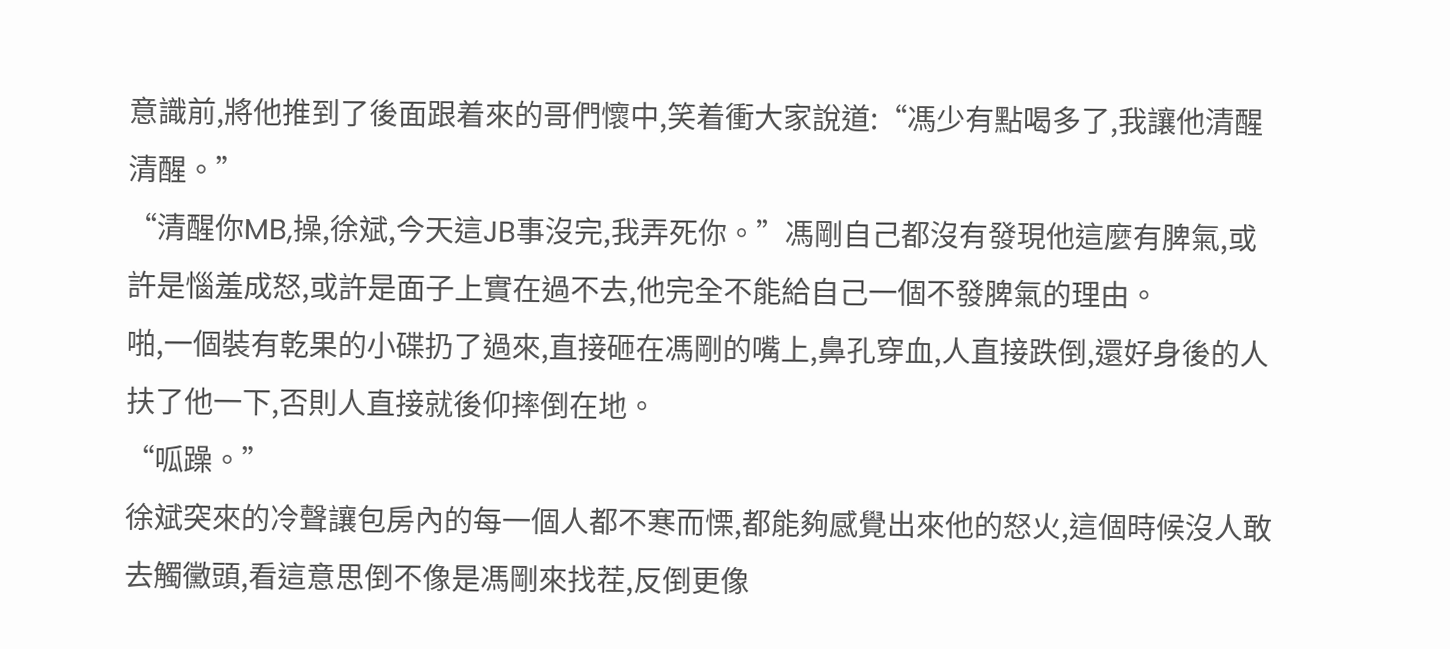意識前,將他推到了後面跟着來的哥們懷中,笑着衝大家說道:“馮少有點喝多了,我讓他清醒清醒。”
“清醒你MB,操,徐斌,今天這JB事沒完,我弄死你。”馮剛自己都沒有發現他這麼有脾氣,或許是惱羞成怒,或許是面子上實在過不去,他完全不能給自己一個不發脾氣的理由。
啪,一個裝有乾果的小碟扔了過來,直接砸在馮剛的嘴上,鼻孔穿血,人直接跌倒,還好身後的人扶了他一下,否則人直接就後仰摔倒在地。
“呱躁。”
徐斌突來的冷聲讓包房內的每一個人都不寒而慄,都能夠感覺出來他的怒火,這個時候沒人敢去觸黴頭,看這意思倒不像是馮剛來找茬,反倒更像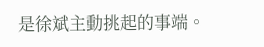是徐斌主動挑起的事端。